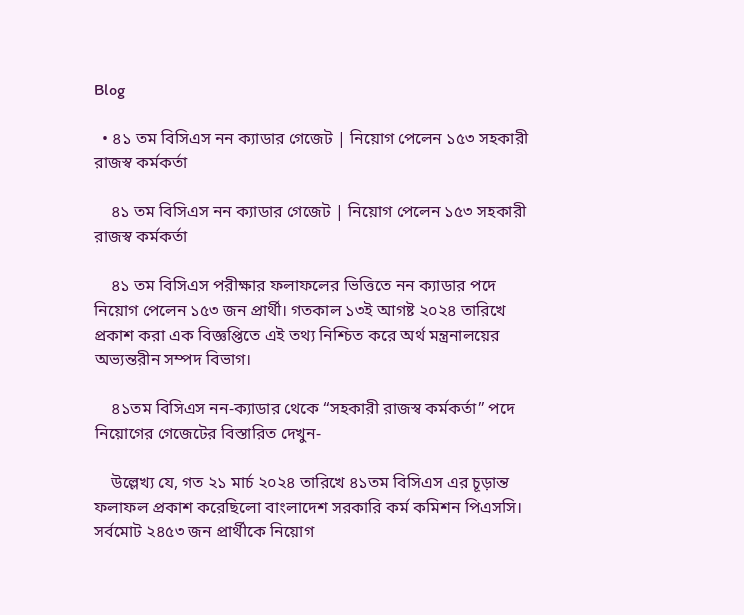Blog

  • ৪১ তম বিসিএস নন ক্যাডার গেজেট | নিয়োগ পেলেন ১৫৩ সহকারী রাজস্ব কর্মকর্তা

    ৪১ তম বিসিএস নন ক্যাডার গেজেট | নিয়োগ পেলেন ১৫৩ সহকারী রাজস্ব কর্মকর্তা

    ৪১ তম বিসিএস পরীক্ষার ফলাফলের ভিত্তিতে নন ক্যাডার পদে নিয়োগ পেলেন ১৫৩ জন প্রার্থী। গতকাল ১৩ই আগষ্ট ২০২৪ তারিখে প্রকাশ করা এক বিজ্ঞপ্তিতে এই তথ্য নিশ্চিত করে অর্থ মন্ত্রনালয়ের অভ্যন্তরীন সম্পদ বিভাগ।

    ৪১তম বিসিএস নন-ক্যাডার থেকে “সহকারী রাজস্ব কর্মকর্তা” পদে নিয়োগের গেজেটের বিস্তারিত দেখুন-

    উল্লেখ্য যে, গত ২১ মার্চ ২০২৪ তারিখে ৪১তম বিসিএস এর চূড়ান্ত ফলাফল প্রকাশ করেছিলো বাংলাদেশ সরকারি কর্ম কমিশন পিএসসি। সর্বমোট ২৪৫৩ জন প্রার্থীকে নিয়োগ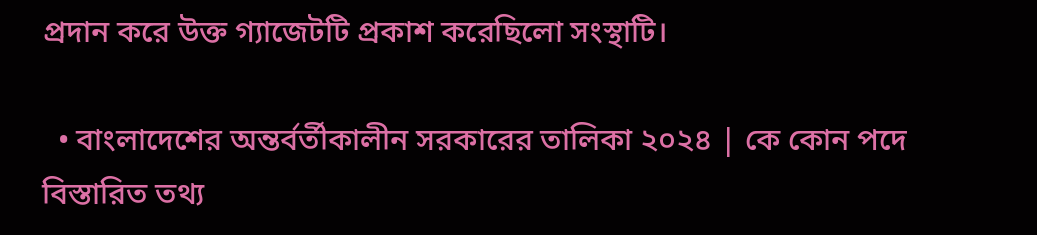প্রদান করে উক্ত গ্যাজেটটি প্রকাশ করেছিলো সংস্থাটি।

  • বাংলাদেশের অন্তর্বর্তীকালীন সরকারের তালিকা ২০২৪ | কে কোন পদে বিস্তারিত তথ্য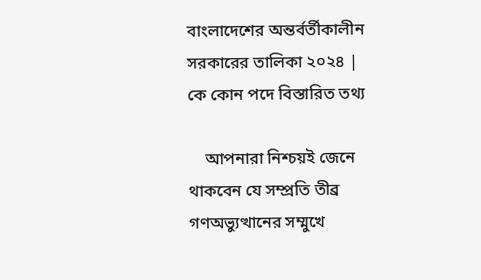বাংলাদেশের অন্তর্বর্তীকালীন সরকারের তালিকা ২০২৪ | কে কোন পদে বিস্তারিত তথ্য

    আপনারা নিশ্চয়ই জেনে থাকবেন যে সম্প্রতি তীব্র গণঅভ্যুত্থানের সম্মুখে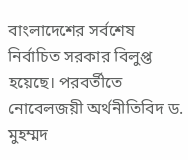বাংলাদেশের সর্বশেষ নির্বাচিত সরকার বিলুপ্ত হয়েছে। পরবর্তীতে নোবেলজয়ী অর্থনীতিবিদ ড. মুহম্মদ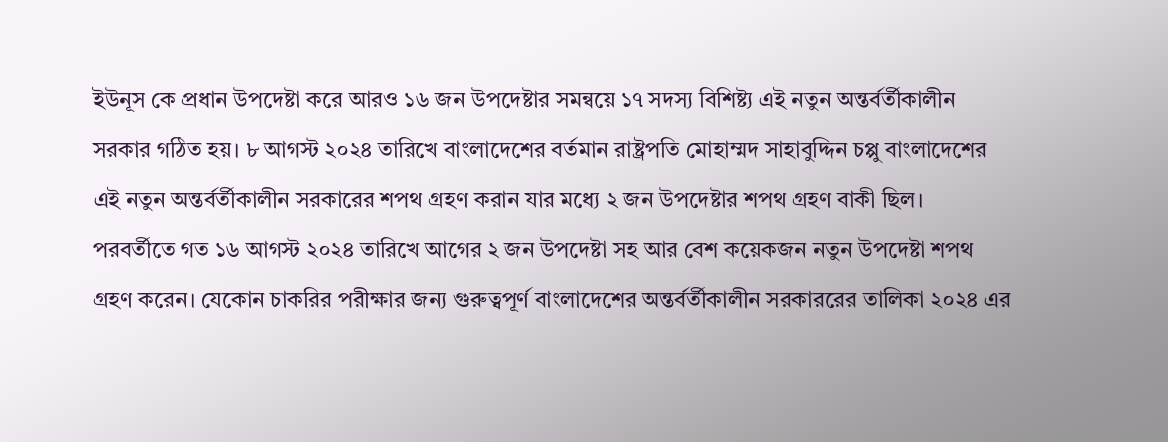ইউনূস কে প্রধান উপদেষ্টা করে আরও ১৬ জন উপদেষ্টার সমন্বয়ে ১৭ সদস্য বিশিষ্ট্য এই নতুন অন্তর্বর্তীকালীন সরকার গঠিত হয়। ৮ আগস্ট ২০২৪ তারিখে বাংলাদেশের বর্তমান রাষ্ট্রপতি মোহাম্মদ সাহাবুদ্দিন চপ্পু বাংলাদেশের এই নতুন অন্তর্বর্তীকালীন সরকারের শপথ গ্রহণ করান যার মধ্যে ২ জন উপদেষ্টার শপথ গ্রহণ বাকী ছিল। পরবর্তীতে গত ১৬ আগস্ট ২০২৪ তারিখে আগের ২ জন উপদেষ্টা সহ আর বেশ কয়েকজন নতুন উপদেষ্টা শপথ গ্রহণ করেন। যেকোন চাকরির পরীক্ষার জন্য গুরুত্বপূর্ণ বাংলাদেশের অন্তর্বর্তীকালীন সরকাররের তালিকা ২০২৪ এর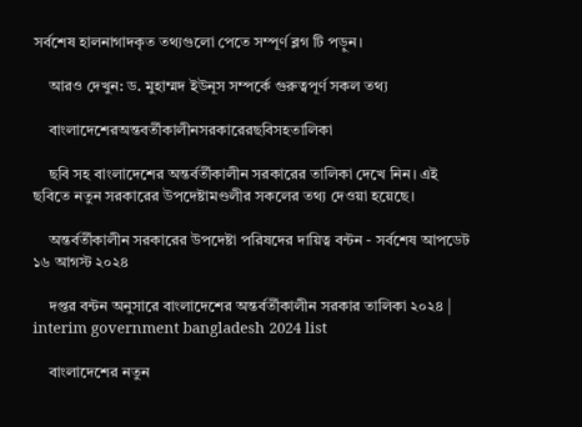সর্বশেষ হালনাগাদকৃত তথ্যগুলো পেতে সম্পূর্ণ ব্লগ টি পড়ুন।

    আরও দেখুন: ড. মুহাম্মদ ইউনূস সম্পর্কে গুরুত্বপূর্ণ সকল তথ্য

    বাংলাদেশেরঅন্তবর্তীকালীনসরকারেরছবিসহতালিকা

    ছবি সহ বাংলাদেশের অন্তর্বর্তীকালীন সরকারের তালিকা দেখে নিন। এই ছবিতে নতুন সরকারের উপদেষ্টামণ্ডলীর সকলের তথ্য দেওয়া হয়েছে।

    অন্তর্বর্তীকালীন সরকারের উপদেষ্টা পরিষদের দায়িত্ব বন্টন - সর্বশেষ আপডেট ১৬ আগস্ট ২০২৪

    দপ্তর বন্টন অনুসারে বাংলাদেশের অন্তর্বর্তীকালীন সরকার তালিকা ২০২৪ | interim government bangladesh 2024 list

    বাংলাদেশের নতুন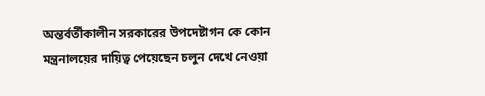অন্তর্বর্তীকালীন সরকারের উপদেষ্টাগন কে কোন মন্ত্রনালয়ের দায়িত্ব পেয়েছেন চলুন দেখে নেওয়া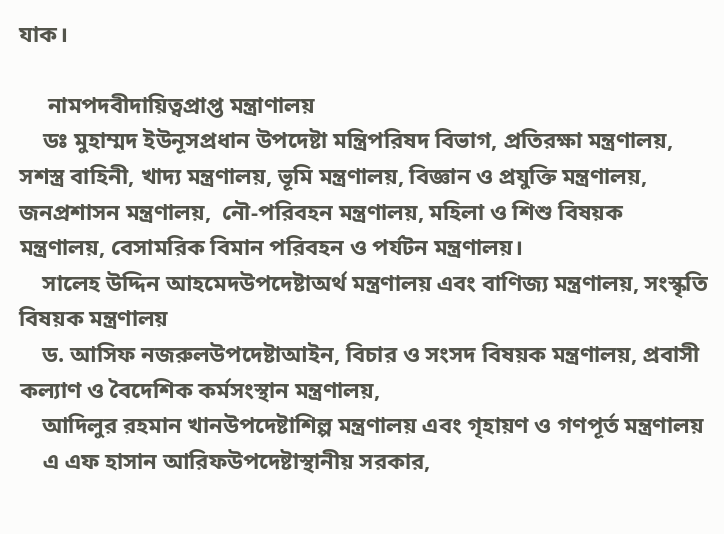যাক।

     নামপদবীদায়িত্বপ্রাপ্ত মন্ত্রাণালয়
    ডঃ মুহাম্মদ ইউনূসপ্রধান উপদেষ্টা মন্ত্রিপরিষদ বিভাগ, প্রতিরক্ষা মন্ত্রণালয়, সশস্ত্র বাহিনী, খাদ্য মন্ত্রণালয়, ভূমি মন্ত্রণালয়, বিজ্ঞান ও প্রযুক্তি মন্ত্রণালয়, জনপ্রশাসন মন্ত্রণালয়,  নৌ-পরিবহন মন্ত্রণালয়, মহিলা ও শিশু বিষয়ক মন্ত্রণালয়, বেসামরিক বিমান পরিবহন ও পর্যটন মন্ত্রণালয়।
    সালেহ উদ্দিন আহমেদউপদেষ্টাঅর্থ মন্ত্রণালয় এবং বাণিজ্য মন্ত্রণালয়, সংস্কৃতি বিষয়ক মন্ত্রণালয়
    ড. আসিফ নজরুলউপদেষ্টাআইন, বিচার ও সংসদ বিষয়ক মন্ত্রণালয়, প্রবাসী কল্যাণ ও বৈদেশিক কর্মসংস্থান মন্ত্রণালয়,
    আদিলুর রহমান খানউপদেষ্টাশিল্প মন্ত্রণালয় এবং গৃহায়ণ ও গণপূর্ত মন্ত্রণালয়
    এ এফ হাসান আরিফউপদেষ্টাস্থানীয় সরকার,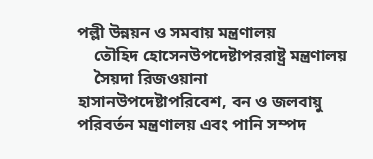পল্লী উন্নয়ন ও সমবায় মন্ত্রণালয়
    তৌহিদ হোসেনউপদেষ্টাপররাষ্ট্র মন্ত্রণালয়
    সৈয়দা রিজওয়ানা হাসানউপদেষ্টাপরিবেশ, বন ও জলবায়ু পরিবর্তন মন্ত্রণালয় এবং পানি সম্পদ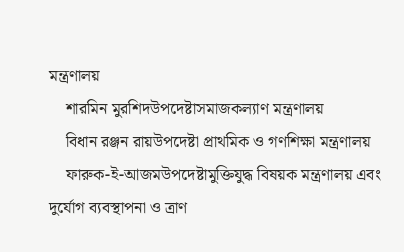মন্ত্রণালয়
    শারমিন মুরশিদউপদেষ্টাসমাজকল্যাণ মন্ত্রণালয়
    বিধান রঞ্জন রায়উপদেষ্টা প্রাথমিক ও গণশিক্ষা মন্ত্রণালয়
    ফারুক-ই-আজমউপদেষ্টামুক্তিযুদ্ধ বিষয়ক মন্ত্রণালয় এবং দুর্যোগ ব্যবস্থাপনা ও ত্রাণ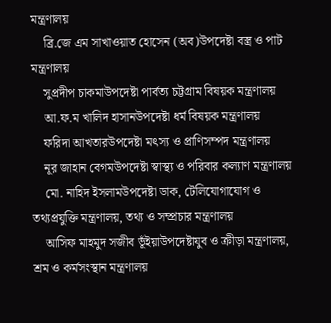মন্ত্রণালয়
    ব্রি.জে এম সাখাওয়াত হোসেন (অব)উপদেষ্টা বস্ত্র ও পাট মন্ত্রণালয়
    সুপ্রদীপ চাকমাউপদেষ্টা পার্বত্য চট্টগ্রাম বিষয়ক মন্ত্রণালয়
    আ.ফ.ম খালিদ হাসানউপদেষ্টা ধর্ম বিষয়ক মন্ত্রণালয়
    ফরিদা আখতারউপদেষ্টা মৎস্য ও প্রাণিসম্পদ মন্ত্রণালয়
    নূর জাহান বেগমউপদেষ্টা স্বাস্থ্য ও পরিবার কল্যাণ মন্ত্রণালয়
    মো. নাহিদ ইসলামউপদেষ্টা ডাক, টেলিযোগাযোগ ও তথ্যপ্রযুক্তি মন্ত্রণালয়, তথ্য ও সম্প্রচার মন্ত্রণালয়
    আসিফ মাহমুদ সজীব ভূঁইয়াউপদেষ্টাযুব ও ক্রীড়া মন্ত্রণালয়, শ্রম ও কর্মসংস্থান মন্ত্রণালয়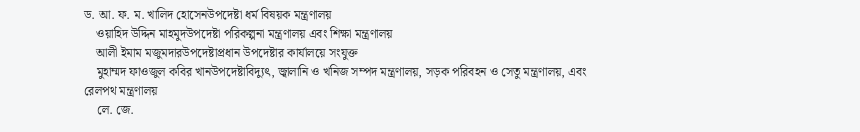ড. আ. ফ. ম. খালিদ হোসেনউপদেষ্টা ধর্ম বিষয়ক মন্ত্রণালয়
    ওয়াহিদ উদ্দিন মাহমুদউপদেষ্টা পরিকল্পনা মন্ত্রণালয় এবং শিক্ষা মন্ত্রণালয়
    আলী ইমাম মজুমদারউপদেষ্টাপ্রধান উপদেষ্টার কার্যালয়ে সংযুক্ত
    মুহাম্মদ ফাওজুল কবির খানউপদেষ্টাবিদ্যুৎ, জ্বালানি ও খনিজ সম্পদ মন্ত্রণালয়, সড়ক পরিবহন ও সেতু মন্ত্রণালয়, এবং রেলপথ মন্ত্রণালয়
    লে. জে.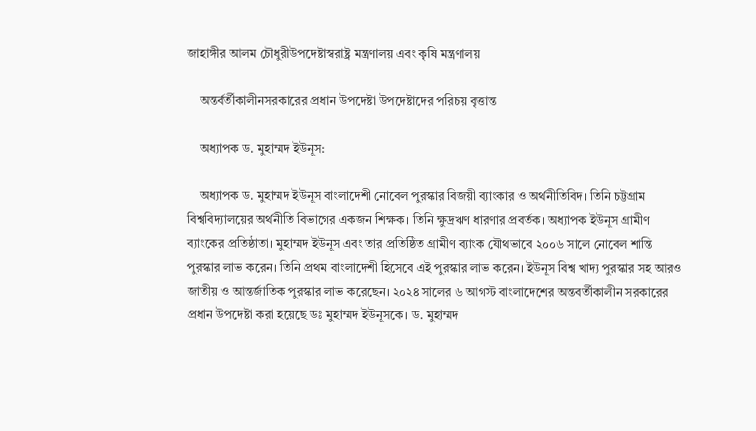জাহাঙ্গীর আলম চৌধুরীউপদেষ্টাস্বরাষ্ট্র মন্ত্রণালয় এবং কৃষি মন্ত্রণালয়

    অন্তর্বর্তীকালীনসরকারের প্রধান উপদেষ্টা উপদেষ্টাদের পরিচয় বৃত্তান্ত

    অধ্যাপক ড. মুহাম্মদ ইউনূস:

    অধ্যাপক ড. মুহাম্মদ ইউনূস বাংলাদেশী নোবেল পুরস্কার বিজয়ী ব্যাংকার ও অর্থনীতিবিদ। তিনি চট্টগ্রাম বিশ্ববিদ্যালয়ের অর্থনীতি বিভাগের একজন শিক্ষক। তিনি ক্ষুদ্রঋণ ধারণার প্রবর্তক। অধ্যাপক ইউনূস গ্রামীণ ব্যাংকের প্রতিষ্ঠাতা। মুহাম্মদ ইউনূস এবং তার প্রতিষ্ঠিত গ্রামীণ ব্যাংক যৌথভাবে ২০০৬ সালে নোবেল শান্তি পুরস্কার লাভ করেন। তিনি প্রথম বাংলাদেশী হিসেবে এই পুরস্কার লাভ করেন। ইউনূস বিশ্ব খাদ্য পুরস্কার সহ আরও জাতীয় ও আন্তর্জাতিক পুরস্কার লাভ করেছেন। ২০২৪ সালের ৬ আগস্ট বাংলাদেশের অন্তবর্তীকালীন সরকারের প্রধান উপদেষ্টা করা হয়েছে ডঃ মুহাম্মদ ইউনূসকে। ড. মুহাম্মদ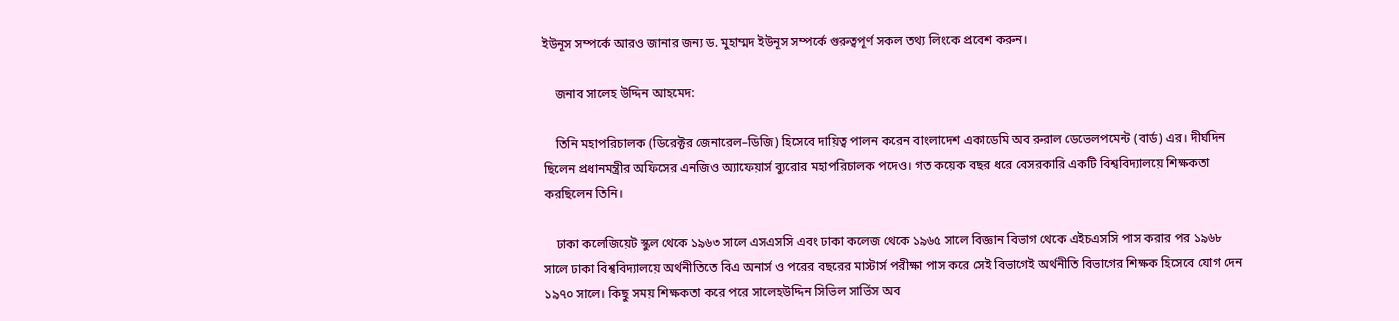ইউনূস সম্পর্কে আরও জানার জন্য ড. মুহাম্মদ ইউনূস সম্পর্কে গুরুত্বপূর্ণ সকল তথ্য লিংকে প্রবেশ করুন।

    জনাব সালেহ উদ্দিন আহমেদ:

    তিনি মহাপরিচালক (ডিরেক্টর জেনারেল–ডিজি) হিসেবে দায়িত্ব পালন করেন বাংলাদেশ একাডেমি অব রুরাল ডেভেলপমেন্ট (বার্ড) এর। দীর্ঘদিন ছিলেন প্রধানমন্ত্রীর অফিসের এনজিও অ্যাফেয়ার্স ব্যুরোর মহাপরিচালক পদেও। গত কয়েক বছর ধরে বেসরকারি একটি বিশ্ববিদ্যালয়ে শিক্ষকতা করছিলেন তিনি।

    ঢাকা কলেজিয়েট স্কুল থেকে ১৯৬৩ সালে এসএসসি এবং ঢাকা কলেজ থেকে ১৯৬৫ সালে বিজ্ঞান বিভাগ থেকে এইচএসসি পাস করার পর ১৯৬৮ সালে ঢাকা বিশ্ববিদ্যালয়ে অর্থনীতিতে বিএ অনার্স ও পরের বছরের মাস্টার্স পরীক্ষা পাস করে সেই বিভাগেই অর্থনীতি বিভাগের শিক্ষক হিসেবে যোগ দেন ১৯৭০ সালে। কিছু সময় শিক্ষকতা করে পরে সালেহউদ্দিন সিভিল সার্ভিস অব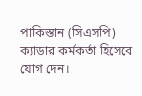পাকিস্তান (সিএসপি) ক্যাডার কর্মকর্তা হিসেবে যোগ দেন।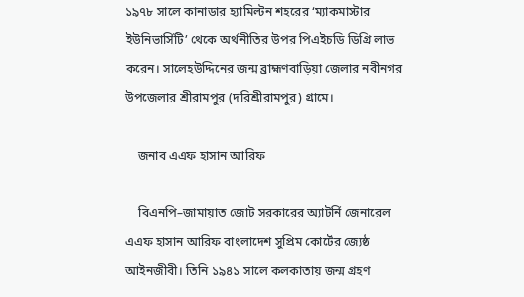১৯৭৮ সালে কানাডার হ্যামিল্টন শহরের ‘ম্যাকমাস্টার ইউনিভার্সিটি’ থেকে অর্থনীতির উপর পিএইচডি ডিগ্রি লাভ করেন। সালেহউদ্দিনের জন্ম ব্রাহ্মণবাড়িয়া জেলার নবীনগর উপজেলার শ্রীরামপুর (দরিশ্রীরামপুর) গ্রামে।

    জনাব এএফ হাসান আরিফ

    বিএনপি–জামায়াত জোট সরকারের অ্যাটর্নি জেনারেল এএফ হাসান আরিফ বাংলাদেশ সুপ্রিম কোর্টের জ্যেষ্ঠ আইনজীবী। তিনি ১৯৪১ সালে কলকাতায় জন্ম গ্রহণ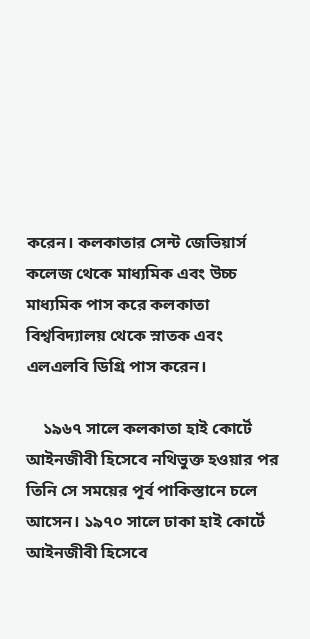করেন। কলকাতার সেন্ট জেভিয়ার্স কলেজ থেকে মাধ্যমিক এবং উচ্চ মাধ্যমিক পাস করে কলকাতা বিশ্ববিদ্যালয় থেকে স্নাতক এবং এলএলবি ডিগ্রি পাস করেন।

    ১৯৬৭ সালে কলকাতা হাই কোর্টে আইনজীবী হিসেবে নথিভুক্ত হওয়ার পর তিনি সে সময়ের পূর্ব পাকিস্তানে চলে আসেন। ১৯৭০ সালে ঢাকা হাই কোর্টে আইনজীবী হিসেবে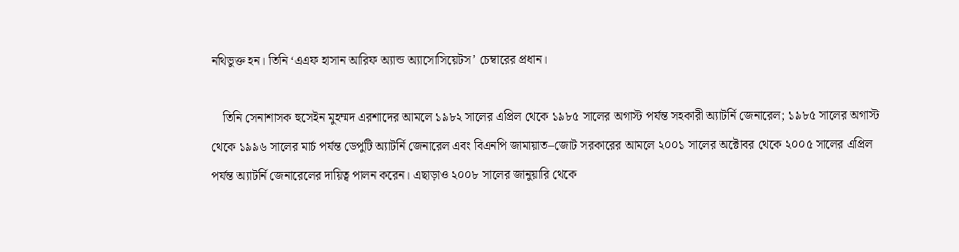নথিভুক্ত হন। তিনি ‘এএফ হাসান আরিফ অ্যান্ড অ্যাসোসিয়েটস’ চেম্বারের প্রধান।

    তিনি সেনাশাসক হুসেইন মুহম্মদ এরশাদের আমলে ১৯৮২ সালের এপ্রিল থেকে ১৯৮৫ সালের অগাস্ট পর্যন্ত সহকারী অ্যাটর্নি জেনারেল; ১৯৮৫ সালের অগাস্ট থেকে ১৯৯৬ সালের মার্চ পর্যন্ত ডেপুটি অ্যাটর্নি জেনারেল এবং বিএনপি জামায়াত–জোট সরকারের আমলে ২০০১ সালের অক্টোবর থেকে ২০০৫ সালের এপ্রিল পর্যন্ত অ্যাটর্নি জেনারেলের দায়িত্ব পালন করেন। এছাড়াও ২০০৮ সালের জানুয়ারি থেকে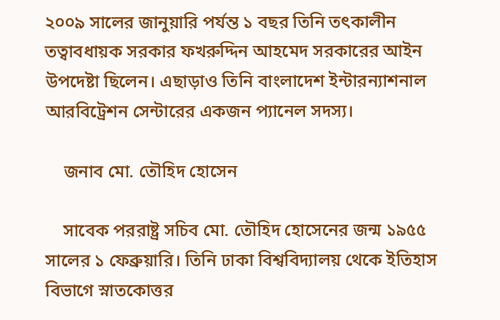২০০৯ সালের জানুয়ারি পর্যন্ত ১ বছর তিনি তৎকালীন তত্বাবধায়ক সরকার ফখরুদ্দিন আহমেদ সরকারের আইন উপদেষ্টা ছিলেন। এছাড়াও তিনি বাংলাদেশ ইন্টারন্যাশনাল আরবিট্রেশন সেন্টারের একজন প্যানেল সদস্য।

    জনাব মো. তৌহিদ হোসেন

    সাবেক পররাষ্ট্র সচিব মো. তৌহিদ হোসেনের জন্ম ১৯৫৫ সালের ১ ফেব্রুয়ারি। তিনি ঢাকা বিশ্ববিদ্যালয় থেকে ইতিহাস বিভাগে স্নাতকোত্তর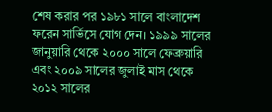শেষ করার পর ১৯৮১ সালে বাংলাদেশ ফরেন সার্ভিসে যোগ দেন। ১৯৯৯ সালের জানুয়ারি থেকে ২০০০ সালে ফেব্রুয়ারি এবং ২০০৯ সালের জুলাই মাস থেকে ২০১২ সালের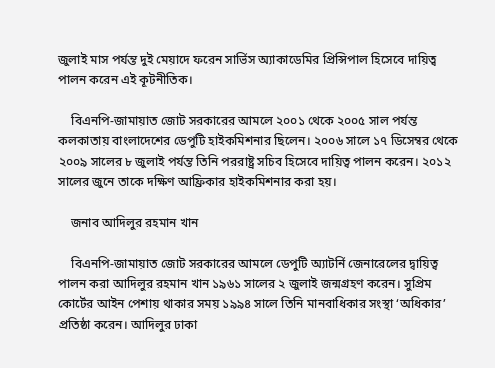জুলাই মাস পর্যন্ত দুই মেয়াদে ফরেন সার্ভিস অ্যাকাডেমির প্রিন্সিপাল হিসেবে দায়িত্ব পালন করেন এই কূটনীতিক।

    বিএনপি-জামায়াত জোট সরকারের আমলে ২০০১ থেকে ২০০৫ সাল পর্যন্ত কলকাতায় বাংলাদেশের ডেপুটি হাইকমিশনার ছিলেন। ২০০৬ সালে ১৭ ডিসেম্বর থেকে ২০০৯ সালের ৮ জুলাই পর্যন্ত তিনি পররাষ্ট্র সচিব হিসেবে দায়িত্ব পালন করেন। ২০১২ সালের জুনে তাকে দক্ষিণ আফ্রিকার হাইকমিশনার করা হয়।

    জনাব আদিলুর রহমান খান

    বিএনপি-জামায়াত জোট সরকারের আমলে ডেপুটি অ্যাটর্নি জেনারেলের দ্বায়িত্ব পালন করা আদিলুর রহমান খান ১৯৬১ সালের ২ জুলাই জন্মগ্রহণ করেন। সুপ্রিম কোর্টের আইন পেশায় থাকার সময় ১৯৯৪ সালে তিনি মানবাধিকার সংস্থা ‘অধিকার’ প্রতিষ্ঠা করেন। আদিলুর ঢাকা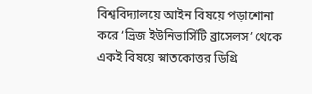বিশ্ববিদ্যালয়ে আইন বিষয়ে পড়াশোনা করে ‘ভ্রিজ ইউনিভার্সিটি ব্রাসেলস’ থেকে একই বিষয়ে স্নাতকোত্তর ডিগ্রি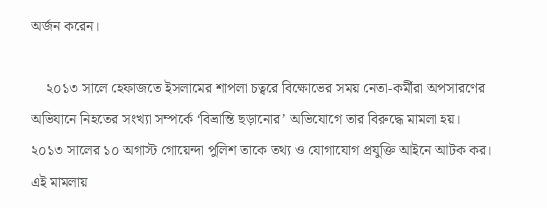অর্জন করেন।

    ২০১৩ সালে হেফাজতে ইসলামের শাপলা চত্বরে বিক্ষোভের সময় নেতা-কর্মীরা অপসারণের অভিযানে নিহতের সংখ্যা সম্পর্কে ‘বিভ্রান্তি ছড়ানোর’ অভিযোগে তার বিরুদ্ধে মামলা হয়। ২০১৩ সালের ১০ অগাস্ট গোয়েন্দা পুলিশ তাকে তথ্য ও যোগাযোগ প্রযুক্তি আইনে আটক কর। এই মামলায়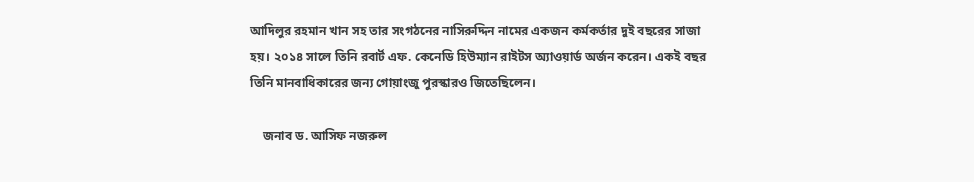আদিলুর রহমান খান সহ তার সংগঠনের নাসিরুদ্দিন নামের একজন কর্মকর্তার দুই বছরের সাজা হয়। ২০১৪ সালে তিনি রবার্ট এফ. কেনেডি হিউম্যান রাইটস অ্যাওয়ার্ড অর্জন করেন। একই বছর তিনি মানবাধিকারের জন্য গোয়াংজু পুরস্কারও জিতেছিলেন।

    জনাব ড. আসিফ নজরুল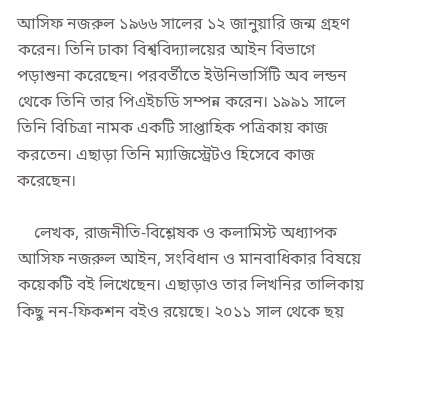আসিফ নজরুল ১৯৬৬ সালের ১২ জানুয়ারি জন্ম গ্রহণ করেন। তিনি ঢাকা বিশ্ববিদ্যালয়ের আইন বিভাগে পড়াশুনা করেছেন। পরবর্তীতে ইউনিভার্সিটি অব লন্ডন থেকে তিনি তার পিএইচডি সম্পন্ন করেন। ১৯৯১ সালে তিনি বিচিত্রা নামক একটি সাপ্তাহিক পত্রিকায় কাজ করতেন। এছাড়া তিনি ম্যাজিস্ট্রেটও হিসেবে কাজ করেছেন।

    লেখক, রাজনীতি-বিশ্লেষক ও কলামিস্ট অধ্যাপক আসিফ নজরুল আইন, সংবিধান ও মানবাধিকার বিষয়ে কয়েকটি বই লিখেছেন। এছাড়াও তার লিখনির তালিকায় কিছু নন-ফিকশন বইও রয়েছে। ২০১১ সাল থেকে ছয়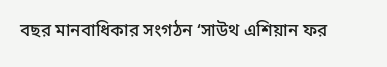বছর মানবাধিকার সংগঠন ‘সাউথ এশিয়ান ফর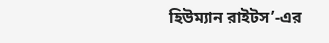হিউম্যান রাইটস’-এর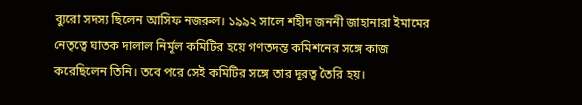ব্যুরো সদস্য ছিলেন আসিফ নজরুল। ১৯৯২ সালে শহীদ জননী জাহানারা ইমামের নেতৃত্বে ঘাতক দালাল নির্মূল কমিটির হয়ে গণতদন্ত কমিশনের সঙ্গে কাজ করেছিলেন তিনি। তবে পরে সেই কমিটির সঙ্গে তার দূরত্ব তৈরি হয়।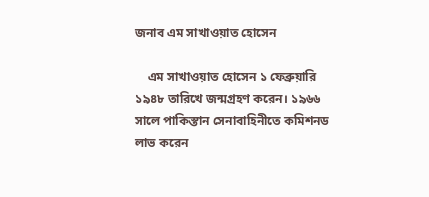জনাব এম সাখাওয়াত হোসেন

    এম সাখাওয়াত হোসেন ১ ফেব্রুয়ারি ১৯৪৮ তারিখে জন্মগ্রহণ করেন। ১৯৬৬ সালে পাকিস্তান সেনাবাহিনীতে কমিশনড লাভ করেন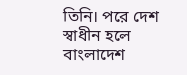তিনি। পরে দেশ স্বাধীন হলে বাংলাদেশ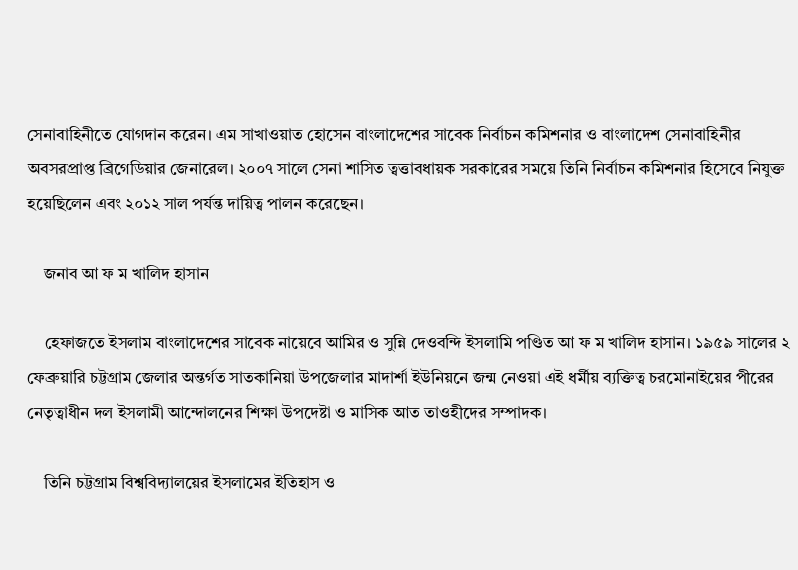সেনাবাহিনীতে যোগদান করেন। এম সাখাওয়াত হোসেন বাংলাদেশের সাবেক নির্বাচন কমিশনার ও বাংলাদেশ সেনাবাহিনীর অবসরপ্রাপ্ত ব্রিগেডিয়ার জেনারেল। ২০০৭ সালে সেনা শাসিত ত্বত্তাবধায়ক সরকারের সময়ে তিনি নির্বাচন কমিশনার হিসেবে নিযুক্ত হয়েছিলেন এবং ২০১২ সাল পর্যন্ত দায়িত্ব পালন করেছেন।

    জনাব আ ফ ম খালিদ হাসান

    হেফাজতে ইসলাম বাংলাদেশের সাবেক নায়েবে আমির ও সুন্নি দেওবন্দি ইসলামি পণ্ডিত আ ফ ম খালিদ হাসান। ১৯৫৯ সালের ২ ফেব্রুয়ারি চট্টগ্রাম জেলার অন্তর্গত সাতকানিয়া উপজেলার মাদার্শা ইউনিয়নে জন্ম নেওয়া এই ধর্মীয় ব্যক্তিত্ব চরমোনাইয়ের পীরের নেতৃত্বাধীন দল ইসলামী আন্দোলনের শিক্ষা উপদেষ্টা ও মাসিক আত তাওহীদের সম্পাদক।

    তিনি চট্টগ্রাম বিশ্ববিদ্যালয়ের ইসলামের ইতিহাস ও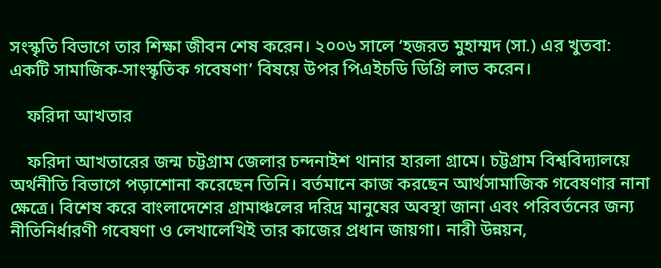সংস্কৃতি বিভাগে তার শিক্ষা জীবন শেষ করেন। ২০০৬ সালে ‘হজরত মুহাম্মদ (সা.) এর খুতবা: একটি সামাজিক-সাংস্কৃতিক গবেষণা’ বিষয়ে উপর পিএইচডি ডিগ্রি লাভ করেন।

    ফরিদা আখতার

    ফরিদা আখতারের জন্ম চট্টগ্রাম জেলার চন্দনাইশ থানার হারলা গ্রামে। চট্টগ্রাম বিশ্ববিদ্যালয়ে অর্থনীতি বিভাগে পড়াশোনা করেছেন তিনি। বর্তমানে কাজ করছেন আর্থসামাজিক গবেষণার নানা ক্ষেত্রে। বিশেষ করে বাংলাদেশের গ্রামাঞ্চলের দরিদ্র মানুষের অবস্থা জানা এবং পরিবর্তনের জন্য নীতিনির্ধারণী গবেষণা ও লেখালেখিই তার কাজের প্রধান জায়গা। নারী উন্নয়ন,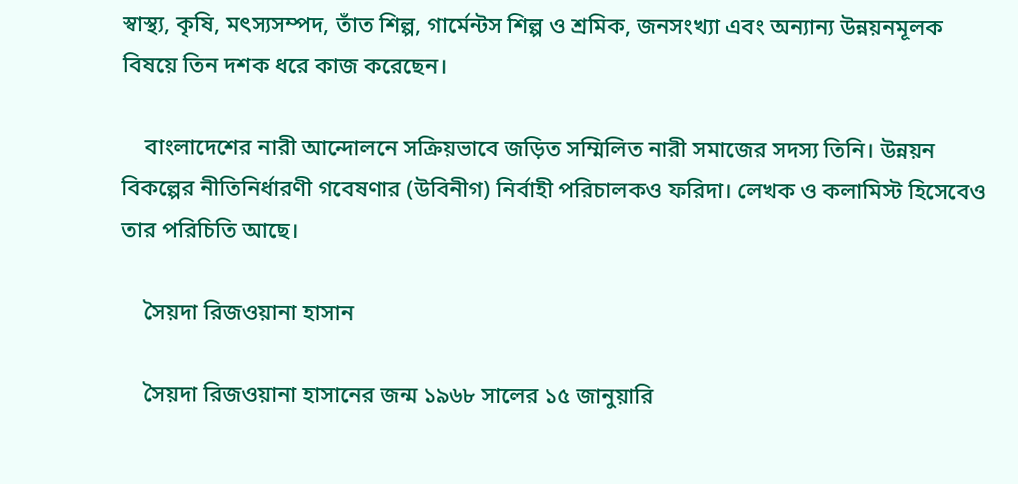স্বাস্থ্য, কৃষি, মৎস্যসম্পদ, তাঁত শিল্প, গার্মেন্টস শিল্প ও শ্রমিক, জনসংখ্যা এবং অন্যান্য উন্নয়নমূলক বিষয়ে তিন দশক ধরে কাজ করেছেন।

    বাংলাদেশের নারী আন্দোলনে সক্রিয়ভাবে জড়িত সম্মিলিত নারী সমাজের সদস্য তিনি। উন্নয়ন বিকল্পের নীতিনির্ধারণী গবেষণার (উবিনীগ) নির্বাহী পরিচালকও ফরিদা। লেখক ও কলামিস্ট হিসেবেও তার পরিচিতি আছে।

    সৈয়দা রিজওয়ানা হাসান

    সৈয়দা রিজওয়ানা হাসানের জন্ম ১৯৬৮ সালের ১৫ জানুয়ারি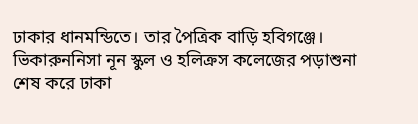ঢাকার ধানমন্ডিতে। তার পৈত্রিক বাড়ি হবিগঞ্জে। ভিকারুননিসা নূন স্কুল ও হলিক্রস কলেজের পড়াশুনা শেষ করে ঢাকা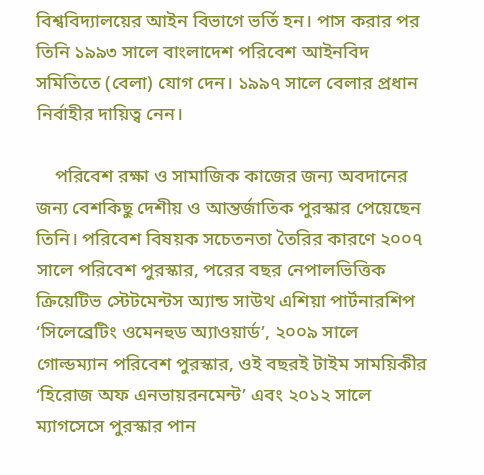বিশ্ববিদ্যালয়ের আইন বিভাগে ভর্তি হন। পাস করার পর তিনি ১৯৯৩ সালে বাংলাদেশ পরিবেশ আইনবিদ সমিতিতে (বেলা) যোগ দেন। ১৯৯৭ সালে বেলার প্রধান নির্বাহীর দায়িত্ব নেন।

    পরিবেশ রক্ষা ও সামাজিক কাজের জন্য অবদানের জন্য বেশকিছু দেশীয় ও আন্তর্জাতিক পুরস্কার পেয়েছেন তিনি। পরিবেশ বিষয়ক সচেতনতা তৈরির কারণে ২০০৭ সালে পরিবেশ পুরস্কার, পরের বছর নেপালভিত্তিক ক্রিয়েটিভ স্টেটমেন্টস অ্যান্ড সাউথ এশিয়া পার্টনারশিপ ‘সিলেব্রেটিং ওমেনহুড অ্যাওয়ার্ড’, ২০০৯ সালে গোল্ডম্যান পরিবেশ পুরস্কার, ওই বছরই টাইম সাময়িকীর ‘হিরোজ অফ এনভায়রনমেন্ট’ এবং ২০১২ সালে ম্যাগসেসে পুরস্কার পান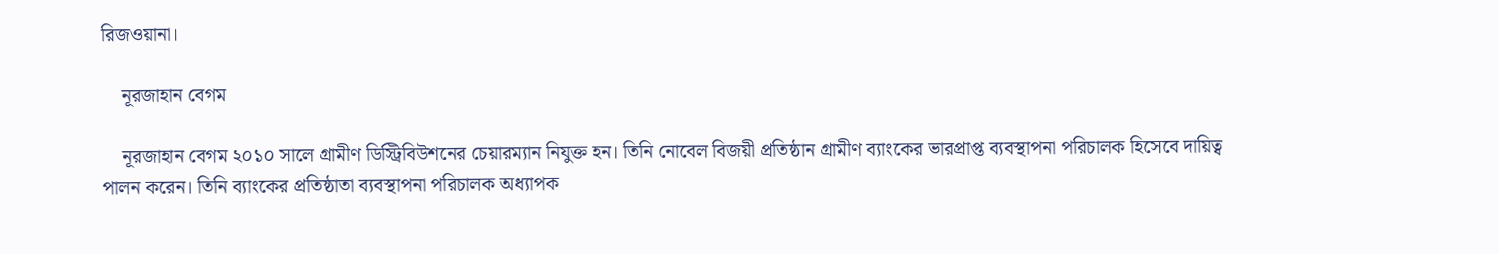রিজওয়ানা।

    নূরজাহান বেগম

    নূরজাহান বেগম ২০১০ সালে গ্রামীণ ডিস্ট্রিবিউশনের চেয়ারম্যান নিযুক্ত হন। তিনি নোবেল বিজয়ী প্রতিষ্ঠান গ্রামীণ ব্যাংকের ভারপ্রাপ্ত ব্যবস্থাপনা পরিচালক হিসেবে দায়িত্ব পালন করেন। তিনি ব্যাংকের প্রতিষ্ঠাতা ব্যবস্থাপনা পরিচালক অধ্যাপক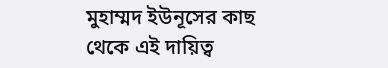মুহাম্মদ ইউনূসের কাছ থেকে এই দায়িত্ব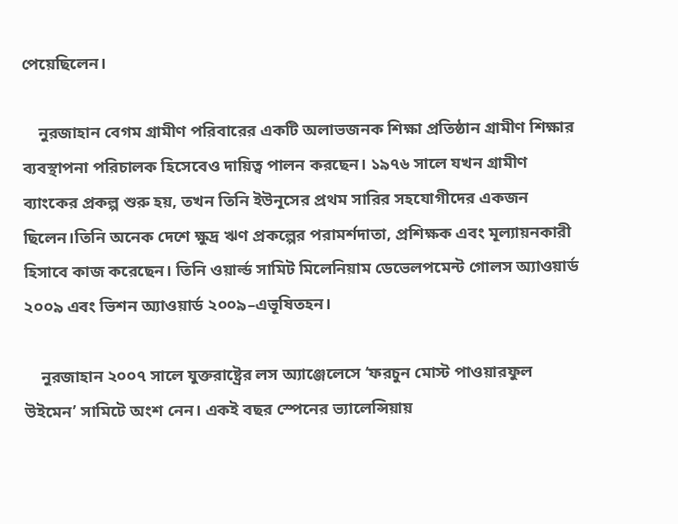পেয়েছিলেন।

    নুরজাহান বেগম গ্রামীণ পরিবারের একটি অলাভজনক শিক্ষা প্রতিষ্ঠান গ্রামীণ শিক্ষার ব্যবস্থাপনা পরিচালক হিসেবেও দায়িত্ব পালন করছেন। ১৯৭৬ সালে যখন গ্রামীণ ব্যাংকের প্রকল্প শুরু হয়, তখন তিনি ইউনূসের প্রথম সারির সহযোগীদের একজন ছিলেন।তিনি অনেক দেশে ক্ষুদ্র ঋণ প্রকল্পের পরামর্শদাতা, প্রশিক্ষক এবং মূল্যায়নকারী হিসাবে কাজ করেছেন। তিনি ওয়ার্ল্ড সামিট মিলেনিয়াম ডেভেলপমেন্ট গোলস অ্যাওয়ার্ড ২০০৯ এবং ভিশন অ্যাওয়ার্ড ২০০৯–এভূষিতহন।

    নুরজাহান ২০০৭ সালে যুক্তরাষ্ট্রের লস অ্যাঞ্জেলেসে ‘ফরচুন মোস্ট পাওয়ারফুল উইমেন’ সামিটে অংশ নেন। একই বছর স্পেনের ভ্যালেন্সিয়ায়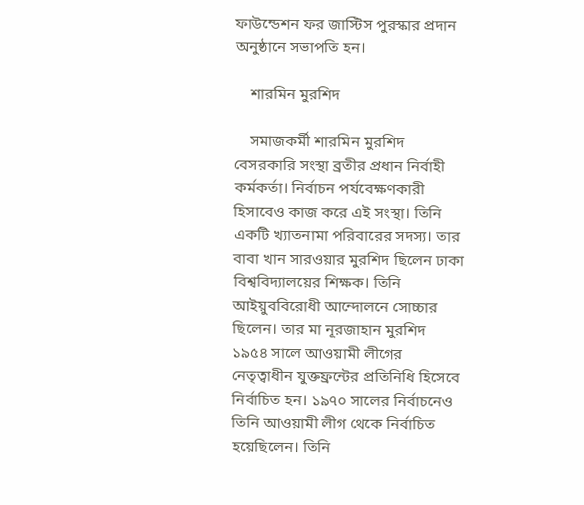ফাউন্ডেশন ফর জাস্টিস পুরস্কার প্রদান অনুষ্ঠানে সভাপতি হন।

    শারমিন মুরশিদ

    সমাজকর্মী শারমিন মুরশিদ বেসরকারি সংস্থা ব্রতীর প্রধান নির্বাহী কর্মকর্তা। নির্বাচন পর্যবেক্ষণকারী হিসাবেও কাজ করে এই সংস্থা। তিনি একটি খ্যাতনামা পরিবারের সদস্য। তার বাবা খান সারওয়ার মুরশিদ ছিলেন ঢাকা বিশ্ববিদ্যালয়ের শিক্ষক। তিনি আইয়ুববিরোধী আন্দোলনে সোচ্চার ছিলেন। তার মা নূরজাহান মুরশিদ ১৯৫৪ সালে আওয়ামী লীগের নেতৃত্বাধীন যুক্তফ্রন্টের প্রতিনিধি হিসেবে নির্বাচিত হন। ১৯৭০ সালের নির্বাচনেও তিনি আওয়ামী লীগ থেকে নির্বাচিত হয়েছিলেন। তিনি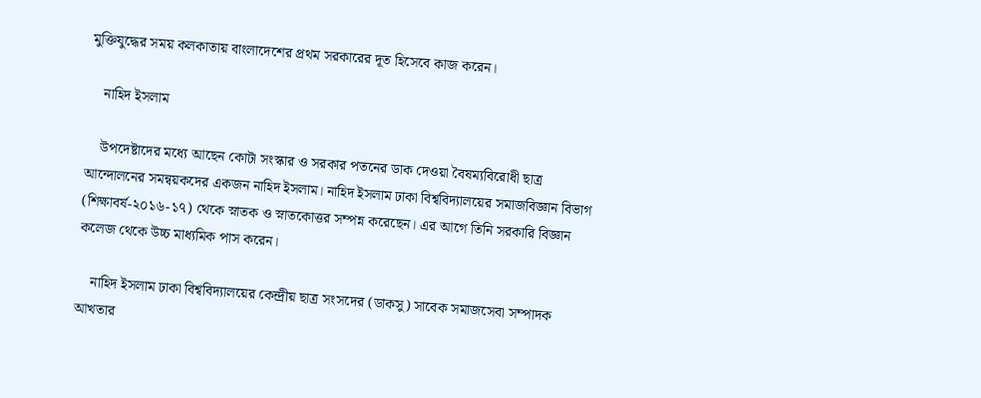মুক্তিযুদ্ধের সময় কলকাতায় বাংলাদেশের প্রথম সরকারের দূত হিসেবে কাজ করেন।

    নাহিদ ইসলাম

    উপদেষ্টাদের মধ্যে আছেন কোটা সংস্কার ও সরকার পতনের ডাক দেওয়া বৈষম্যবিরোধী ছাত্র আন্দোলনের সমন্বয়কদের একজন নাহিদ ইসলাম। নাহিদ ইসলাম ঢাকা বিশ্ববিদ্যালয়ের সমাজবিজ্ঞান বিভাগ (শিক্ষাবর্ষ-২০১৬-১৭) থেকে স্নাতক ও স্নাতকোত্তর সম্পন্ন করেছেন। এর আগে তিনি সরকারি বিজ্ঞান কলেজ থেকে উচ্চ মাধ্যমিক পাস করেন।

    নাহিদ ইসলাম ঢাকা বিশ্ববিদ্যালয়ের কেন্দ্রীয় ছাত্র সংসদের (ডাকসু) সাবেক সমাজসেবা সম্পাদক আখতার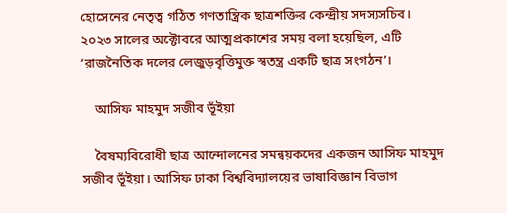হোসেনের নেতৃত্ব গঠিত গণতান্ত্রিক ছাত্রশক্তির কেন্দ্রীয় সদস্যসচিব। ২০২৩ সালের অক্টোবরে আত্মপ্রকাশের সময় বলা হয়েছিল, এটি ‘রাজনৈতিক দলের লেজুড়বৃত্তিমুক্ত স্বতন্ত্র একটি ছাত্র সংগঠন’।

    আসিফ মাহমুদ সজীব ভূঁইয়া

    বৈষম্যবিরোধী ছাত্র আন্দোলনের সমন্বয়কদের একজন আসিফ মাহমুদ সজীব ভূঁইয়া। আসিফ ঢাকা বিশ্ববিদ্যালয়ের ভাষাবিজ্ঞান বিভাগ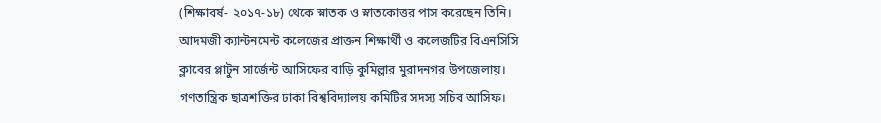(শিক্ষাবর্ষ- ২০১৭-১৮) থেকে স্নাতক ও স্নাতকোত্তর পাস করেছেন তিনি। আদমজী ক্যান্টনমেন্ট কলেজের প্রাক্তন শিক্ষার্থী ও কলেজটির বিএনসিসি ক্লাবের প্লাটুন সার্জেন্ট আসিফের বাড়ি কুমিল্লার মুরাদনগর উপজেলায়। গণতান্ত্রিক ছাত্রশক্তির ঢাকা বিশ্ববিদ্যালয় কমিটির সদস্য সচিব আসিফ।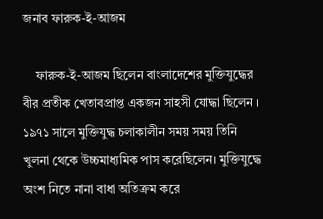জনাব ফারুক-ই-আজম

    ফারুক-ই-আজম ছিলেন বাংলাদেশের মুক্তিযুদ্ধের বীর প্রতীক খেতাবপ্রাপ্ত একজন সাহসী যোদ্ধা ছিলেন । ১৯৭১ সালে মুক্তিযুদ্ধ চলাকালীন সময় সময় তিনি খুলনা থেকে উচ্চমাধ্যমিক পাস করেছিলেন। মুক্তিযুদ্ধে অংশ নিতে নানা বাধা অতিক্রম করে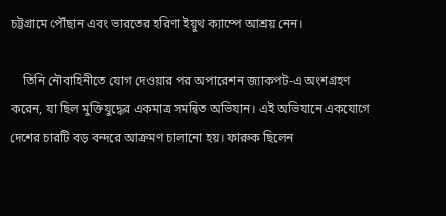চট্টগ্রামে পৌঁছান এবং ভারতের হরিণা ইয়ুথ ক্যাম্পে আশ্রয় নেন।

    তিনি নৌবাহিনীতে যোগ দেওয়ার পর অপারেশন জ্যাকপট-এ অংশগ্রহণ করেন, যা ছিল মুক্তিযুদ্ধের একমাত্র সমন্বিত অভিযান। এই অভিযানে একযোগে দেশের চারটি বড় বন্দরে আক্রমণ চালানো হয়। ফারুক ছিলেন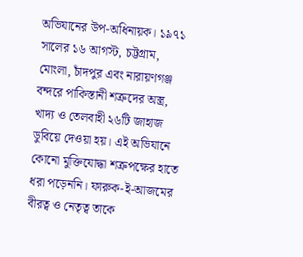অভিযানের উপ-অধিনায়ক। ১৯৭১ সালের ১৬ আগস্ট, চট্টগ্রাম, মোংলা, চাঁদপুর এবং নারায়ণগঞ্জ বন্দরে পাকিস্তানী শত্রুদের অস্ত্র, খাদ্য ও তেলবাহী ২৬টি জাহাজ ডুবিয়ে দেওয়া হয়। এই অভিযানে কোনো মুক্তিযোদ্ধা শত্রুপক্ষের হাতে ধরা পড়েননি। ফারুক-ই-আজমের বীরত্ব ও নেতৃত্ব তাকে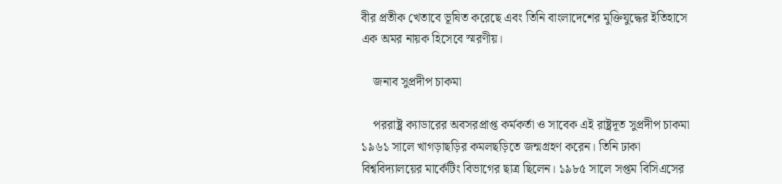বীর প্রতীক খেতাবে ভূষিত করেছে এবং তিনি বাংলাদেশের মুক্তিযুদ্ধের ইতিহাসে এক অমর নায়ক হিসেবে স্মরণীয়।

    জনাব সুপ্রদীপ চাকমা

    পররাষ্ট্র ক্যাডারের অবসরপ্রাপ্ত কর্মকর্তা ও সাবেক এই রাষ্ট্রদূত সুপ্রদীপ চাকমা ১৯৬১ সালে খাগড়াছড়ির কমলছড়িতে জন্মগ্রহণ করেন। তিনি ঢাকা বিশ্ববিদ্যালয়ের মার্কেটিং বিভাগের ছাত্র ছিলেন। ১৯৮৫ সালে সপ্তম বিসিএসের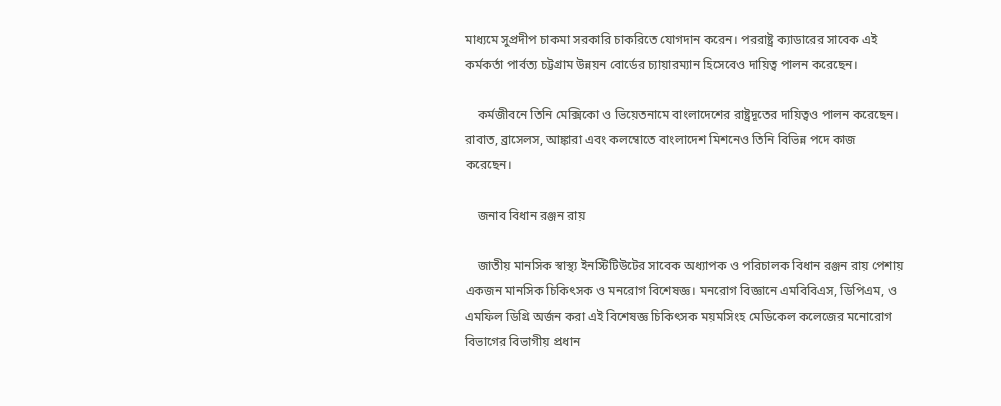মাধ্যমে সুপ্রদীপ চাকমা সরকারি চাকরিতে যোগদান করেন। পররাষ্ট্র ক্যাডারের সাবেক এই কর্মকর্তা পার্বত্য চট্টগ্রাম উন্নয়ন বোর্ডের চ্যায়ারম্যান হিসেবেও দায়িত্ব পালন করেছেন।

    কর্মজীবনে তিনি মেক্সিকো ও ভিয়েতনামে বাংলাদেশের রাষ্ট্রদূতের দায়িত্বও পালন করেছেন। রাবাত, ব্রাসেলস, আঙ্কারা এবং কলম্বোতে বাংলাদেশ মিশনেও তিনি বিভিন্ন পদে কাজ করেছেন।

    জনাব বিধান রঞ্জন রায়

    জাতীয় মানসিক স্বাস্থ্য ইনস্টিটিউটের সাবেক অধ্যাপক ও পরিচালক বিধান রঞ্জন রায় পেশায় একজন মানসিক চিকিৎসক ও মনরোগ বিশেষজ্ঞ। মনরোগ বিজ্ঞানে এমবিবিএস, ডিপিএম, ও এমফিল ডিগ্রি অর্জন করা এই বিশেষজ্ঞ চিকিৎসক ময়মসিংহ মেডিকেল কলেজের মনোরোগ বিভাগের বিভাগীয় প্রধান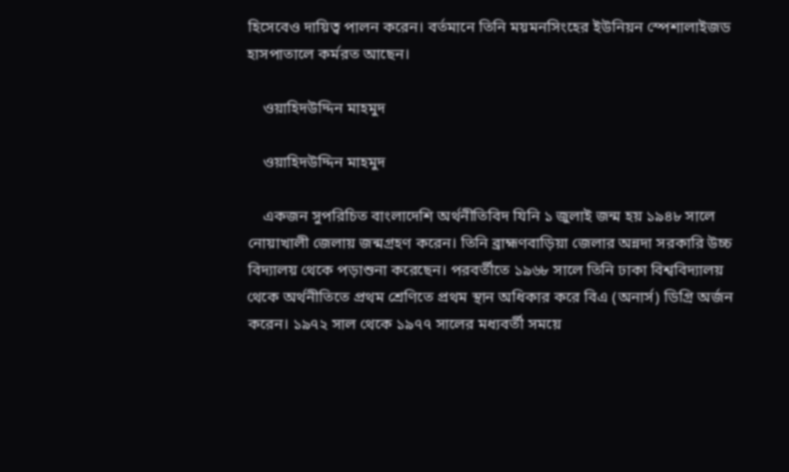হিসেবেও দায়িত্ব পালন করেন। বর্তমানে তিনি ময়মনসিংহের ইউনিয়ন স্পেশালাইজড হাসপাতালে কর্মরত আছেন।

    ওয়াহিদউদ্দিন মাহমুদ

    ওয়াহিদউদ্দিন মাহমুদ

    একজন সুপরিচিত বাংলাদেশি অর্থনীতিবিদ যিনি ১ জুলাই জন্ম হয় ১৯৪৮ সালে নোয়াখালী জেলায় জন্মগ্রহণ করেন। তিনি ব্রাহ্মণবাড়িয়া জেলার অন্নদা সরকারি উচ্চ বিদ্যালয় থেকে পড়াশুনা করেছেন। পরবর্তীতে ১৯৬৮ সালে তিনি ঢাকা বিশ্ববিদ্যালয় থেকে অর্থনীতিতে প্রথম শ্রেণিতে প্রথম স্থান অধিকার করে বিএ (অনার্স) ডিগ্রি অর্জন করেন। ১৯৭২ সাল থেকে ১৯৭৭ সালের মধ্যবর্তী সময়ে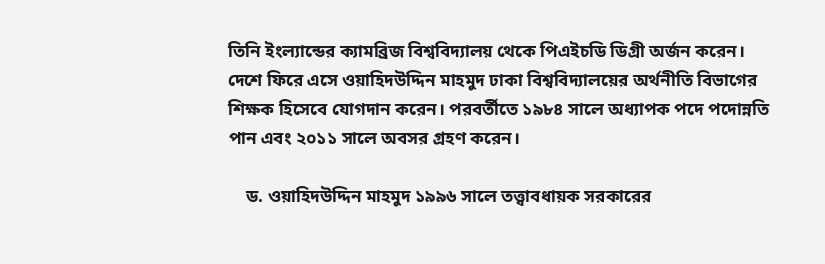তিনি ইংল্যান্ডের ক্যামব্রিজ বিশ্ববিদ্যালয় থেকে পিএইচডি ডিগ্রী অর্জন করেন। দেশে ফিরে এসে ওয়াহিদউদ্দিন মাহমুদ ঢাকা বিশ্ববিদ্যালয়ের অর্থনীতি বিভাগের শিক্ষক হিসেবে যোগদান করেন। পরবর্তীতে ১৯৮৪ সালে অধ্যাপক পদে পদোন্নতি পান এবং ২০১১ সালে অবসর গ্রহণ করেন।

    ড. ওয়াহিদউদ্দিন মাহমুদ ১৯৯৬ সালে তত্ত্বাবধায়ক সরকারের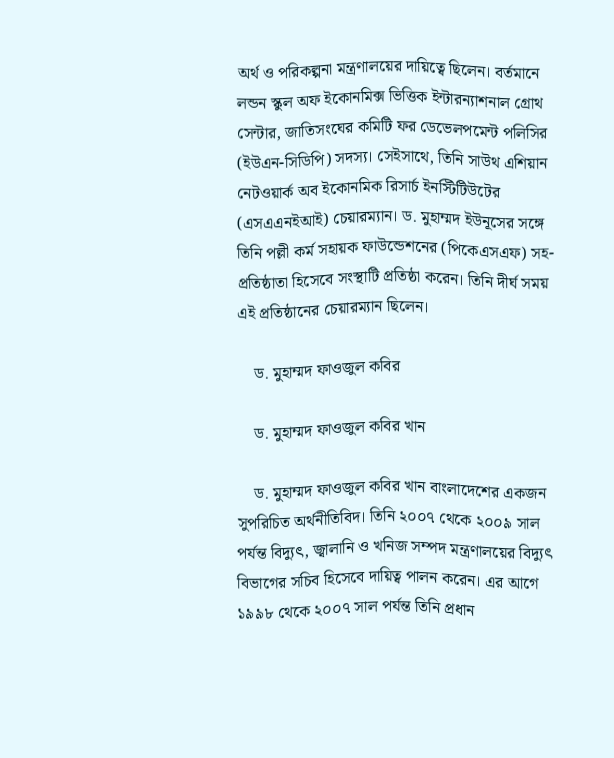অর্থ ও পরিকল্পনা মন্ত্রণালয়ের দায়িত্বে ছিলেন। বর্তমানে লন্ডন স্কুল অফ ইকোনমিক্স ভিত্তিক ইন্টারন্যাশনাল গ্রোথ সেন্টার, জাতিসংঘের কমিটি ফর ডেভেলপমেন্ট পলিসির (ইউএন-সিডিপি) সদস্য। সেইসাথে, তিনি সাউথ এশিয়ান নেটওয়ার্ক অব ইকোনমিক রিসার্চ ইনস্টিটিউটের (এসএএনইআই) চেয়ারম্যান। ড. মুহাম্মদ ইউনূসের সঙ্গে তিনি পল্লী কর্ম সহায়ক ফাউন্ডেশনের (পিকেএসএফ) সহ-প্রতিষ্ঠাতা হিসেবে সংস্থাটি প্রতিষ্ঠা করেন। তিনি দীর্ঘ সময় এই প্রতিষ্ঠানের চেয়ারম্যান ছিলেন।

    ড. মুহাম্মদ ফাওজুল কবির

    ড. মুহাম্মদ ফাওজুল কবির খান

    ড. মুহাম্মদ ফাওজুল কবির খান বাংলাদেশের একজন সুপরিচিত অর্থনীতিবিদ। তিনি ২০০৭ থেকে ২০০৯ সাল পর্যন্ত বিদ্যুৎ, জ্বালানি ও খনিজ সম্পদ মন্ত্রণালয়ের বিদ্যুৎ বিভাগের সচিব হিসেবে দায়িত্ব পালন করেন। এর আগে ১৯৯৮ থেকে ২০০৭ সাল পর্যন্ত তিনি প্রধান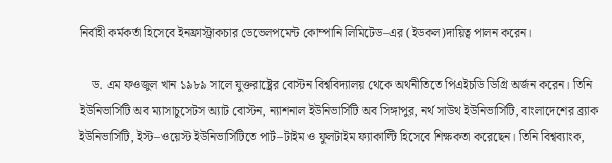নির্বাহী কর্মকর্তা হিসেবে ইনফ্রাস্ট্রাকচার ডেভেলপমেন্ট কোম্পানি লিমিটেড–এর (ইডকল)দায়িত্ব পালন করেন।

    ড. এম ফওজুল খান ১৯৮৯ সালে যুক্তরাষ্ট্রের বোস্টন বিশ্ববিদ্যালয় থেকে অর্থনীতিতে পিএইচডি ডিগ্রি অর্জন করেন। তিনি ইউনিভার্সিটি অব ম্যাসাচুসেটস অ্যাট বোস্টন, ন্যাশনাল ইউনিভার্সিটি অব সিঙ্গাপুর, নর্থ সাউথ ইউনিভার্সিটি, বাংলাদেশের ব্র্যাক ইউনিভার্সিটি, ইস্ট–ওয়েস্ট ইউনিভার্সিটিতে পার্ট–টাইম ও ফুলটাইম ফ্যাকাল্টি হিসেবে শিক্ষকতা করেছেন। তিনি বিশ্বব্যাংক,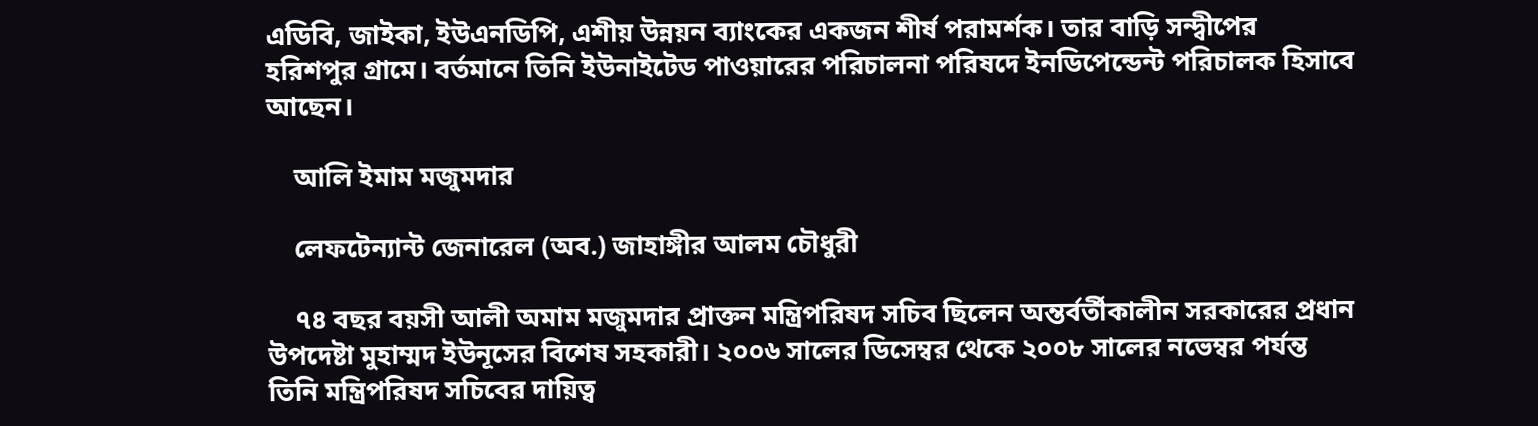এডিবি, জাইকা, ইউএনডিপি, এশীয় উন্নয়ন ব্যাংকের একজন শীর্ষ পরামর্শক। তার বাড়ি সন্দ্বীপের হরিশপুর গ্রামে। বর্তমানে তিনি ইউনাইটেড পাওয়ারের পরিচালনা পরিষদে ইনডিপেন্ডেন্ট পরিচালক হিসাবে আছেন।

    আলি ইমাম মজুমদার

    লেফটেন্যান্ট জেনারেল (অব.) জাহাঙ্গীর আলম চৌধুরী

    ৭৪ বছর বয়সী আলী অমাম মজুমদার প্রাক্তন মন্ত্রিপরিষদ সচিব ছিলেন অন্তর্বর্তীকালীন সরকারের প্রধান উপদেষ্টা মুহাম্মদ ইউনূসের বিশেষ সহকারী। ২০০৬ সালের ডিসেম্বর থেকে ২০০৮ সালের নভেম্বর পর্যন্ত তিনি মন্ত্রিপরিষদ সচিবের দায়িত্ব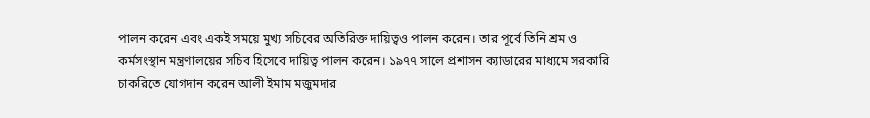পালন করেন এবং একই সময়ে মুখ্য সচিবের অতিরিক্ত দায়িত্বও পালন করেন। তার পূর্বে তিনি শ্রম ও কর্মসংস্থান মন্ত্রণালয়ের সচিব হিসেবে দায়িত্ব পালন করেন। ১৯৭৭ সালে প্রশাসন ক্যাডারের মাধ্যমে সরকারি চাকরিতে যোগদান করেন আলী ইমাম মজুমদার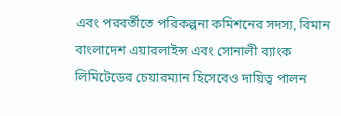এবং পরবর্তীতে পরিকল্পনা কমিশনের সদস্য, বিমান বাংলাদেশ এয়ারলাইন্স এবং সোনালী ব্যাংক লিমিটেডের চেয়ারম্যান হিসেবেও দায়িত্ব পালন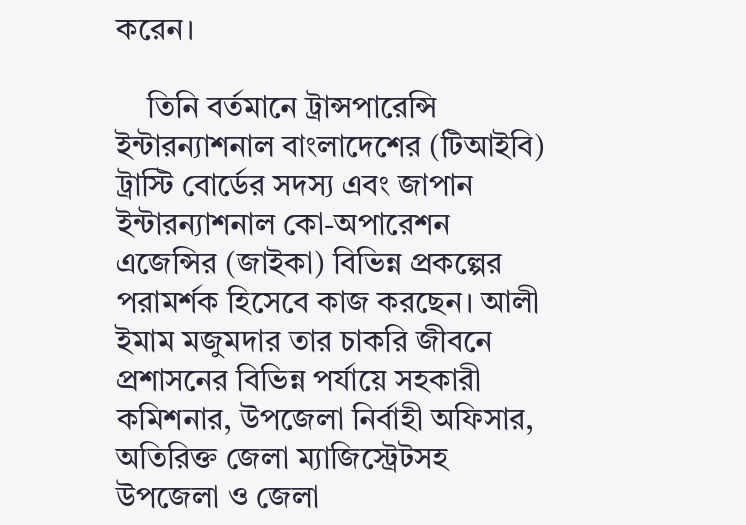করেন।

    তিনি বর্তমানে ট্রান্সপারেন্সি ইন্টারন্যাশনাল বাংলাদেশের (টিআইবি) ট্রাস্টি বোর্ডের সদস্য এবং জাপান ইন্টারন্যাশনাল কো-অপারেশন এজেন্সির (জাইকা) বিভিন্ন প্রকল্পের পরামর্শক হিসেবে কাজ করছেন। আলী ইমাম মজুমদার তার চাকরি জীবনে প্রশাসনের বিভিন্ন পর্যায়ে সহকারী কমিশনার, উপজেলা নির্বাহী অফিসার, অতিরিক্ত জেলা ম্যাজিস্ট্রেটসহ উপজেলা ও জেলা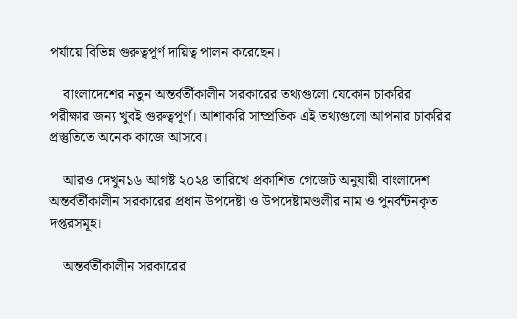পর্যায়ে বিভিন্ন গুরুত্বপূর্ণ দায়িত্ব পালন করেছেন।

    বাংলাদেশের নতুন অন্তর্বর্তীকালীন সরকারের তথ্যগুলো যেকোন চাকরির পরীক্ষার জন্য খুবই গুরুত্বপূর্ণ। আশাকরি সাম্প্রতিক এই তথ্যগুলো আপনার চাকরির প্রস্তুতিতে অনেক কাজে আসবে।

    আরও দেখুন১৬ আগষ্ট ২০২৪ তারিখে প্রকাশিত গেজেট অনুযায়ী বাংলাদেশ অন্তর্বর্তীকালীন সরকারের প্রধান উপদেষ্টা ও উপদেষ্টামণ্ডলীর নাম ও পুনর্বন্টনকৃত দপ্তরসমূহ।

    অন্তর্বর্তীকালীন সরকারের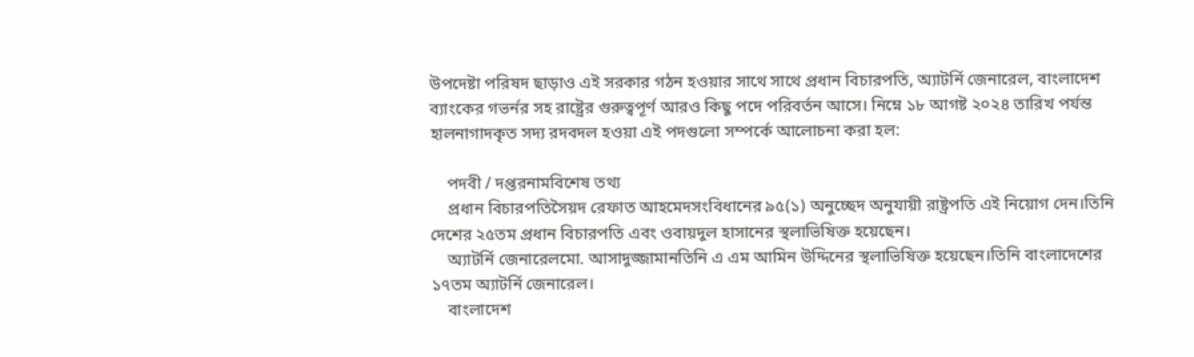উপদেষ্টা পরিষদ ছাড়াও এই সরকার গঠন হওয়ার সাথে সাথে প্রধান বিচারপতি, অ্যাটর্নি জেনারেল, বাংলাদেশ ব্যাংকের গভর্নর সহ রাষ্ট্রের গুরুত্বপূর্ণ আরও কিছু পদে পরিবর্তন আসে। নিম্নে ১৮ আগষ্ট ২০২৪ তারিখ পর্যন্ত হালনাগাদকৃত সদ্য রদবদল হওয়া এই পদগুলো সম্পর্কে আলোচনা করা হল:

    পদবী / দপ্তরনামবিশেষ তথ্য
    প্রধান বিচারপতিসৈয়দ রেফাত আহমেদসংবিধানের ৯৫(১) অনুচ্ছেদ অনুযায়ী রাষ্ট্রপতি এই নিয়োগ দেন।তিনি দেশের ২৫তম প্রধান বিচারপতি এবং ওবায়দুল হাসানের স্থলাভিষিক্ত হয়েছেন।
    অ্যাটর্নি জেনারেলমো. আসাদুজ্জামানতিনি এ এম আমিন উদ্দিনের স্থলাভিষিক্ত হয়েছেন।তিনি বাংলাদেশের ১৭তম অ্যাটর্নি জেনারেল।
    বাংলাদেশ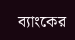ব্যাংকের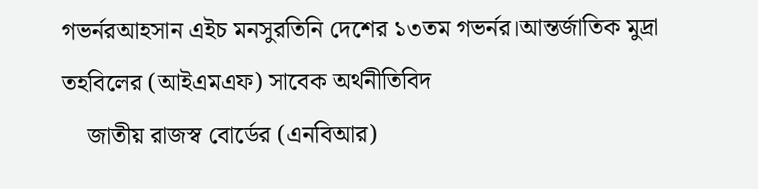গভর্নরআহসান এইচ মনসুরতিনি দেশের ১৩তম গভর্নর।আন্তর্জাতিক মুদ্রা তহবিলের (আইএমএফ) সাবেক অর্থনীতিবিদ
    জাতীয় রাজস্ব বোর্ডের (এনবিআর)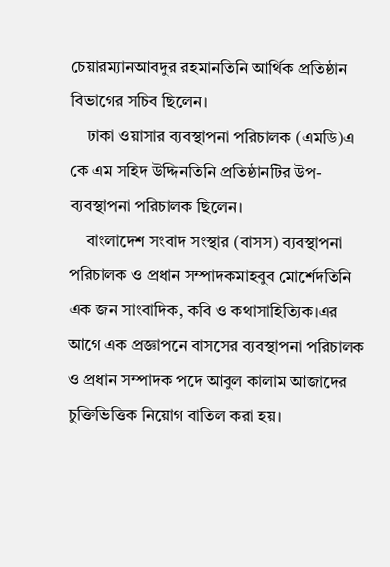চেয়ারম্যানআবদুর রহমানতিনি আর্থিক প্রতিষ্ঠান বিভাগের সচিব ছিলেন।
    ঢাকা ওয়াসার ব্যবস্থাপনা পরিচালক (এমডি)এ কে এম সহিদ উদ্দিনতিনি প্রতিষ্ঠানটির উপ-ব্যবস্থাপনা পরিচালক ছিলেন।
    বাংলাদেশ সংবাদ সংস্থার (বাসস) ব্যবস্থাপনা পরিচালক ও প্রধান সম্পাদকমাহবুব মোর্শেদতিনি এক জন সাংবাদিক, কবি ও কথাসাহিত্যিক।এর আগে এক প্রজ্ঞাপনে বাসসের ব্যবস্থাপনা পরিচালক ও প্রধান সম্পাদক পদে আবুল কালাম আজাদের চুক্তিভিত্তিক নিয়োগ বাতিল করা হয়।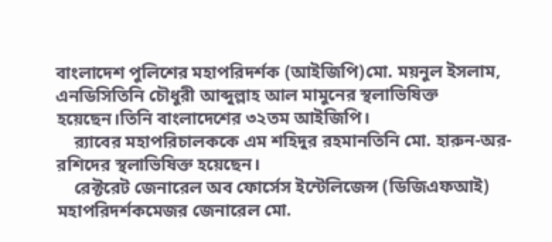বাংলাদেশ পুলিশের মহাপরিদর্শক (আইজিপি)মো. ময়নুল ইসলাম, এনডিসিতিনি চৌধুরী আব্দুল্লাহ আল মামুনের স্থলাভিষিক্ত হয়েছেন।তিনি বাংলাদেশের ৩২তম আইজিপি।
    র‍্যাবের মহাপরিচালককে এম শহিদুর রহমানতিনি মো. হারুন-অর-রশিদের স্থলাভিষিক্ত হয়েছেন।
    রেক্টরেট জেনারেল অব ফোর্সেস ইন্টেলিজেন্স (ডিজিএফআই) মহাপরিদর্শকমেজর জেনারেল মো.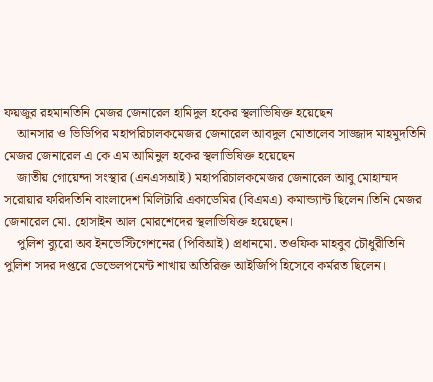ফয়জুর রহমানতিনি মেজর জেনারেল হামিদুল হকের স্থলাভিষিক্ত হয়েছেন
    আনসার ও ভিডিপির মহাপরিচালকমেজর জেনারেল আবদুল মোতালেব সাজ্জাদ মাহমুদতিনি মেজর জেনারেল এ কে এম আমিনুল হকের স্থলাভিষিক্ত হয়েছেন
    জাতীয় গোয়েন্দা সংস্থার (এনএসআই) মহাপরিচালকমেজর জেনারেল আবু মোহাম্মদ সরোয়ার ফরিদতিনি বাংলাদেশ মিলিটারি একাডেমির (বিএমএ) কমান্ড্যান্ট ছিলেন।তিনি মেজর জেনারেল মো. হোসাইন আল মোরশেদের স্থলাভিষিক্ত হয়েছেন।
    পুলিশ ব্যুরো অব ইনভেস্টিগেশনের (পিবিআই) প্রধানমো. তওফিক মাহবুব চৌধুরীতিনি পুলিশ সদর দপ্তরে ডেভেলপমেন্ট শাখায় অতিরিক্ত আইজিপি হিসেবে কর্মরত ছিলেন।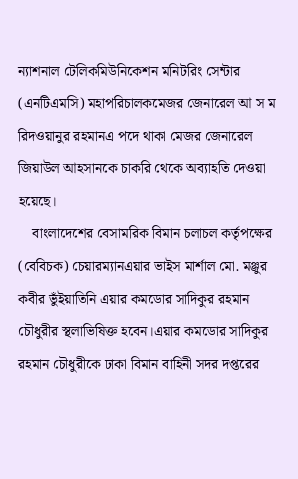ন্যাশনাল টেলিকমিউনিকেশন মনিটরিং সেন্টার (এনটিএমসি) মহাপরিচালকমেজর জেনারেল আ স ম রিদওয়ানুর রহমানএ পদে থাকা মেজর জেনারেল জিয়াউল আহসানকে চাকরি থেকে অব্যাহতি দেওয়া হয়েছে।
    বাংলাদেশের বেসামরিক বিমান চলাচল কর্তৃপক্ষের (বেবিচক) চেয়ারম্যানএয়ার ভাইস মার্শাল মো. মঞ্জুর কবীর ভুঁইয়াতিনি এয়ার কমডোর সাদিকুর রহমান চৌধুরীর স্থলাভিষিক্ত হবেন।এয়ার কমডোর সাদিকুর রহমান চৌধুরীকে ঢাকা বিমান বাহিনী সদর দপ্তরের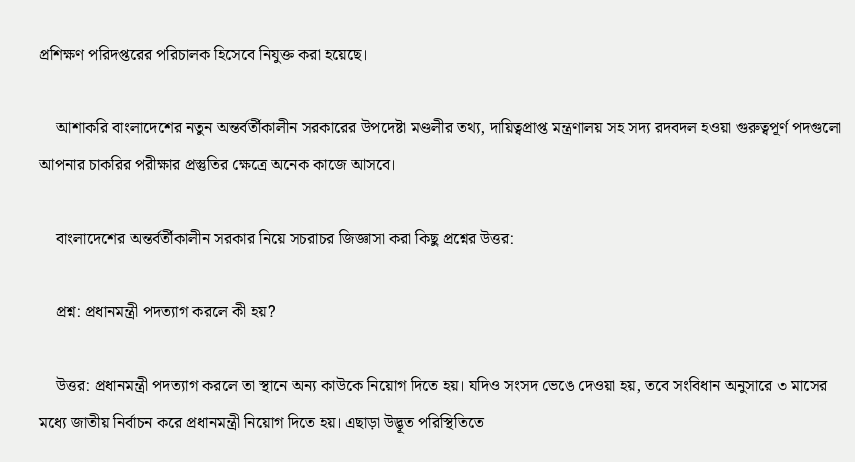প্রশিক্ষণ পরিদপ্তরের পরিচালক হিসেবে নিযুক্ত করা হয়েছে।

    আশাকরি বাংলাদেশের নতুন অন্তর্বর্তীকালীন সরকারের উপদেষ্টা মণ্ডলীর তথ্য, দায়িত্বপ্রাপ্ত মন্ত্রণালয় সহ সদ্য রদবদল হওয়া গুরুত্বপূর্ণ পদগুলো আপনার চাকরির পরীক্ষার প্রস্তুতির ক্ষেত্রে অনেক কাজে আসবে।

    বাংলাদেশের অন্তর্বর্তীকালীন সরকার নিয়ে সচরাচর জিজ্ঞাসা করা কিছু প্রশ্নের উত্তর:

    প্রশ্ন: প্রধানমন্ত্রী পদত্যাগ করলে কী হয়?

    উত্তর: প্রধানমন্ত্রী পদত্যাগ করলে তা স্থানে অন্য কাউকে নিয়োগ দিতে হয়। যদিও সংসদ ভেঙে দেওয়া হয়, তবে সংবিধান অনুসারে ৩ মাসের মধ্যে জাতীয় নির্বাচন করে প্রধানমন্ত্রী নিয়োগ দিতে হয়। এছাড়া উদ্ভূত পরিস্থিতিতে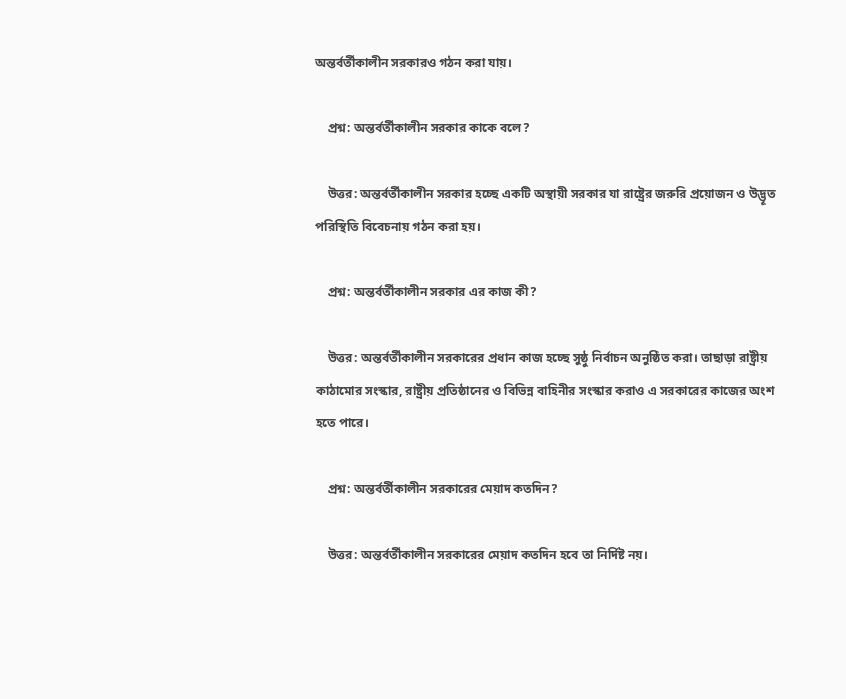অন্তর্বর্তীকালীন সরকারও গঠন করা যায়।

    প্রশ্ন: অন্তর্বর্তীকালীন সরকার কাকে বলে?

    উত্তর: অন্তর্বর্তীকালীন সরকার হচ্ছে একটি অস্থায়ী সরকার যা রাষ্ট্রের জরুরি প্রয়োজন ও উদ্ভূত পরিস্থিতি বিবেচনায় গঠন করা হয়।

    প্রশ্ন: অন্তর্বর্তীকালীন সরকার এর কাজ কী?

    উত্তর: অন্তর্বর্তীকালীন সরকারের প্রধান কাজ হচ্ছে সুষ্ঠু নির্বাচন অনুষ্ঠিত করা। তাছাড়া রাষ্ট্রীয় কাঠামোর সংস্কার, রাষ্ট্রীয় প্রতিষ্ঠানের ও বিভিন্ন বাহিনীর সংস্কার করাও এ সরকারের কাজের অংশ হতে পারে।

    প্রশ্ন: অন্তর্বর্তীকালীন সরকারের মেয়াদ কতদিন?

    উত্তর: অন্তর্বর্তীকালীন সরকারের মেয়াদ কতদিন হবে তা নির্দিষ্ট নয়।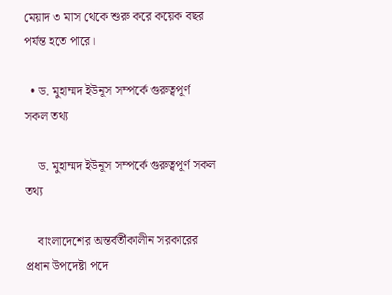মেয়াদ ৩ মাস থেকে শুরু করে কয়েক বছর পর্যন্ত হতে পারে।

  • ড. মুহাম্মদ ইউনূস সম্পর্কে গুরুত্বপূর্ণ সকল তথ্য

    ড. মুহাম্মদ ইউনূস সম্পর্কে গুরুত্বপূর্ণ সকল তথ্য

    বাংলাদেশের অন্তর্বর্তীকালীন সরকারের প্রধান উপদেষ্টা পদে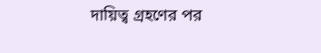দায়িত্ব গ্রহণের পর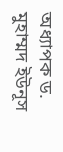অধ্যাপক ড. মুহাম্মদ ইউনূস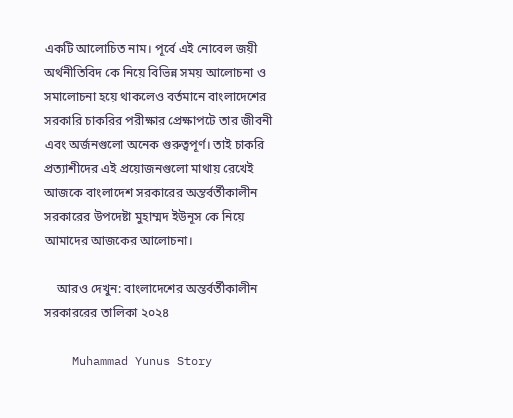একটি আলোচিত নাম। পূর্বে এই নোবেল জয়ী অর্থনীতিবিদ কে নিয়ে বিভিন্ন সময় আলোচনা ও সমালোচনা হয়ে থাকলেও বর্তমানে বাংলাদেশের সরকারি চাকরির পরীক্ষার প্রেক্ষাপটে তার জীবনী এবং অর্জনগুলো অনেক গুরুত্বপূর্ণ। তাই চাকরি প্রত্যাশীদের এই প্রয়োজনগুলো মাথায় রেখেই আজকে বাংলাদেশ সরকারের অন্তর্বর্তীকালীন সরকারের উপদেষ্টা মুহাম্মদ ইউনূস কে নিয়ে আমাদের আজকের আলোচনা।

    আরও দেখুন: বাংলাদেশের অন্তর্বর্তীকালীন সরকাররের তালিকা ২০২৪

    Muhammad Yunus Story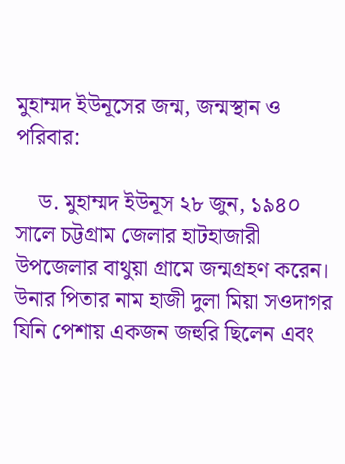মুহাম্মদ ইউনূসের জন্ম, জন্মস্থান ও পরিবার:

    ড. মুহাম্মদ ইউনূস ২৮ জুন, ১৯৪০ সালে চট্টগ্রাম জেলার হাটহাজারী উপজেলার বাথুয়া গ্রামে জন্মগ্রহণ করেন। উনার পিতার নাম হাজী দুলা মিয়া সওদাগর যিনি পেশায় একজন জহুরি ছিলেন এবং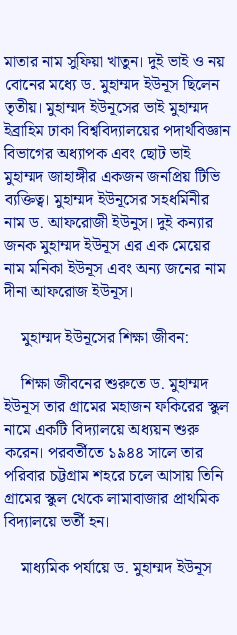মাতার নাম সুফিয়া খাতুন। দুই ভাই ও নয় বোনের মধ্যে ড. মুহাম্মদ ইউনূস ছিলেন তৃতীয়। মুহাম্মদ ইউনূসের ভাই মুহাম্মদ ইব্রাহিম ঢাকা বিশ্ববিদ্যালয়ের পদার্থবিজ্ঞান বিভাগের অধ্যাপক এবং ছোট ভাই মুহাম্মদ জাহাঙ্গীর একজন জনপ্রিয় টিভি ব্যক্তিত্ব। মুহাম্মদ ইউনূসের সহধর্মিনীর নাম ড. আফরোজী ইউনুস। দুই কন্যার জনক মুহাম্মদ ইউনূস এর এক মেয়ের নাম মনিকা ইউনূস এবং অন্য জনের নাম দীনা আফরোজ ইউনূস।

    মুহাম্মদ ইউনূসের শিক্ষা জীবন:

    শিক্ষা জীবনের শুরুতে ড. মুহাম্মদ ইউনূস তার গ্রামের মহাজন ফকিরের স্কুল নামে একটি বিদ্যালয়ে অধ্যয়ন শুরু করেন। পরবর্তীতে ১৯৪৪ সালে তার পরিবার চট্টগ্রাম শহরে চলে আসায় তিনি গ্রামের স্কুল থেকে লামাবাজার প্রাথমিক বিদ্যালয়ে ভর্তী হন।

    মাধ্যমিক পর্যায়ে ড. মুহাম্মদ ইউনূস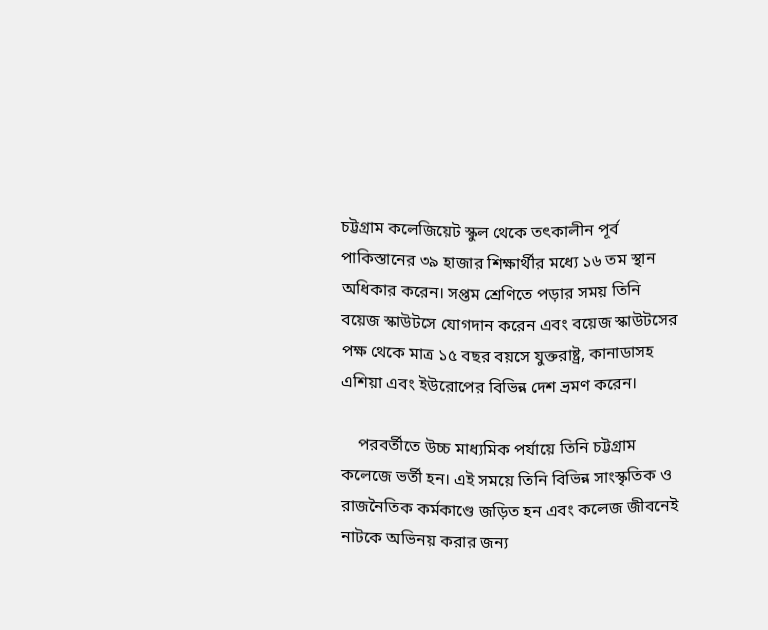চট্টগ্রাম কলেজিয়েট স্কুল থেকে তৎকালীন পূর্ব পাকিস্তানের ৩৯ হাজার শিক্ষার্থীর মধ্যে ১৬ তম স্থান অধিকার করেন। সপ্তম শ্রেণিতে পড়ার সময় তিনি বয়েজ স্কাউটসে যোগদান করেন এবং বয়েজ স্কাউটসের পক্ষ থেকে মাত্র ১৫ বছর বয়সে যুক্তরাষ্ট্র, কানাডাসহ এশিয়া এবং ইউরোপের বিভিন্ন দেশ ভ্রমণ করেন।

    পরবর্তীতে উচ্চ মাধ্যমিক পর্যায়ে তিনি চট্টগ্রাম কলেজে ভর্তী হন। এই সময়ে তিনি বিভিন্ন সাংস্কৃতিক ও রাজনৈতিক কর্মকাণ্ডে জড়িত হন এবং কলেজ জীবনেই নাটকে অভিনয় করার জন্য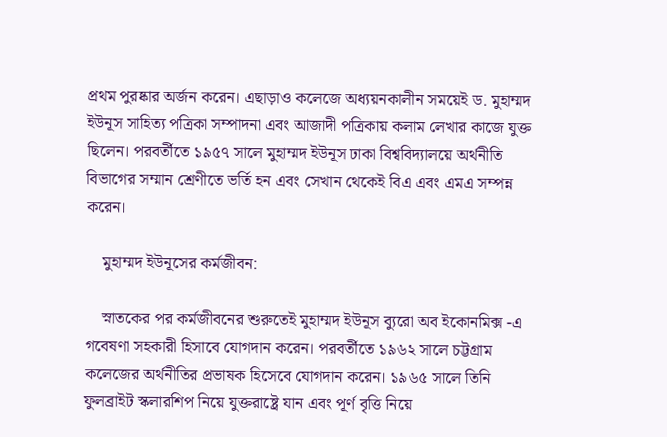প্রথম পুরষ্কার অর্জন করেন। এছাড়াও কলেজে অধ্যয়নকালীন সময়েই ড. মুহাম্মদ ইউনূস সাহিত্য পত্রিকা সম্পাদনা এবং আজাদী পত্রিকায় কলাম লেখার কাজে যুক্ত ছিলেন। পরবর্তীতে ১৯৫৭ সালে মুহাম্মদ ইউনূস ঢাকা বিশ্ববিদ্যালয়ে অর্থনীতি বিভাগের সম্মান শ্রেণীতে ভর্তি হন এবং সেখান থেকেই বিএ এবং এমএ সম্পন্ন করেন।

    মুহাম্মদ ইউনূসের কর্মজীবন:

    স্নাতকের পর কর্মজীবনের শুরুতেই মুহাম্মদ ইউনূস ব্যুরো অব ইকোনমিক্স -এ গবেষণা সহকারী হিসাবে যোগদান করেন। পরবর্তীতে ১৯৬২ সালে চট্টগ্রাম কলেজের অর্থনীতির প্রভাষক হিসেবে যোগদান করেন। ১৯৬৫ সালে তিনি ফুলব্রাইট স্কলারশিপ নিয়ে যুক্তরাষ্ট্রে যান এবং পূর্ণ বৃত্তি নিয়ে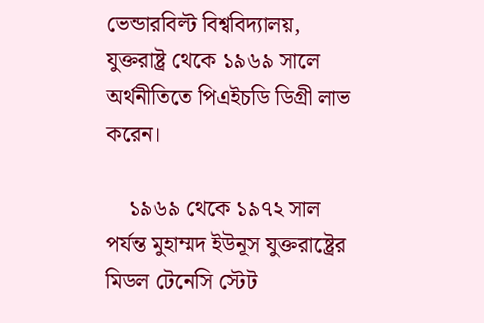ভেন্ডারবিল্ট বিশ্ববিদ্যালয়, যুক্তরাষ্ট্র থেকে ১৯৬৯ সালে অর্থনীতিতে পিএইচডি ডিগ্রী লাভ করেন।

    ১৯৬৯ থেকে ১৯৭২ সাল পর্যন্ত মুহাম্মদ ইউনূস যুক্তরাষ্ট্রের মিডল টেনেসি স্টেট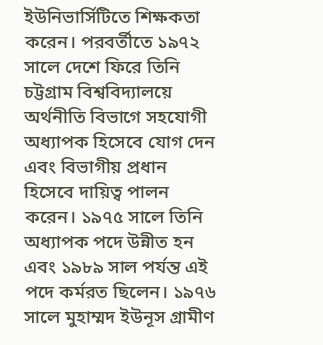ইউনিভার্সিটিতে শিক্ষকতা করেন। পরবর্তীতে ১৯৭২ সালে দেশে ফিরে তিনি চট্টগ্রাম বিশ্ববিদ্যালয়ে অর্থনীতি বিভাগে সহযোগী অধ্যাপক হিসেবে যোগ দেন এবং বিভাগীয় প্রধান হিসেবে দায়িত্ব পালন করেন। ১৯৭৫ সালে তিনি অধ্যাপক পদে উন্নীত হন এবং ১৯৮৯ সাল পর্যন্ত এই পদে কর্মরত ছিলেন। ১৯৭৬ সালে মুহাম্মদ ইউনূস গ্রামীণ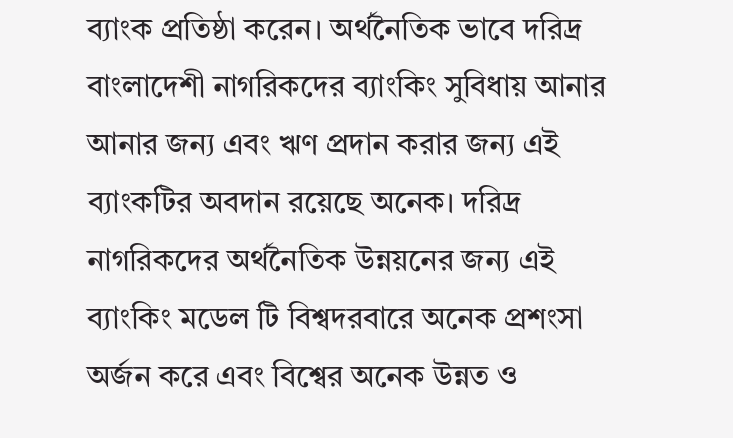ব্যাংক প্রতিষ্ঠা করেন। অর্থনৈতিক ভাবে দরিদ্র বাংলাদেশী নাগরিকদের ব্যাংকিং সুবিধায় আনার আনার জন্য এবং ঋণ প্রদান করার জন্য এই ব্যাংকটির অবদান রয়েছে অনেক। দরিদ্র নাগরিকদের অর্থনৈতিক উন্নয়নের জন্য এই ব্যাংকিং মডেল টি বিশ্বদরবারে অনেক প্রশংসা অর্জন করে এবং বিশ্বের অনেক উন্নত ও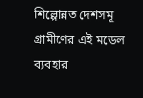শিল্পোন্নত দেশসমূ গ্রামীণের এই মডেল ব্যবহার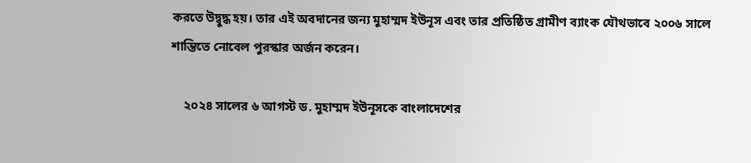করতে উদ্বুদ্ধ হয়। তার এই অবদানের জন্য মুহাম্মদ ইউনূস এবং তার প্রতিষ্ঠিত গ্রামীণ ব্যাংক যৌথভাবে ২০০৬ সালে শান্তিতে নোবেল পুরস্কার অর্জন করেন।

    ২০২৪ সালের ৬ আগস্ট ড. মুহাম্মদ ইউনূসকে বাংলাদেশের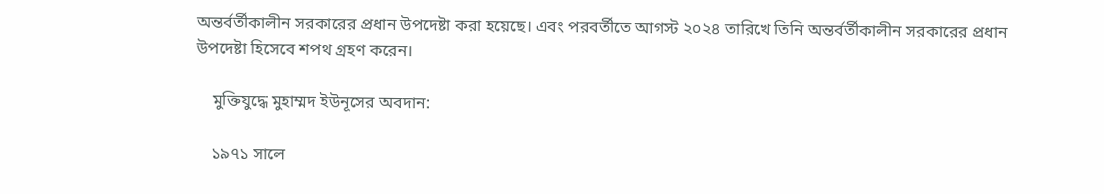অন্তর্বর্তীকালীন সরকারের প্রধান উপদেষ্টা করা হয়েছে। এবং পরবর্তীতে আগস্ট ২০২৪ তারিখে তিনি অন্তর্বর্তীকালীন সরকারের প্রধান উপদেষ্টা হিসেবে শপথ গ্রহণ করেন।

    মুক্তিযুদ্ধে মুহাম্মদ ইউনূসের অবদান:

    ১৯৭১ সালে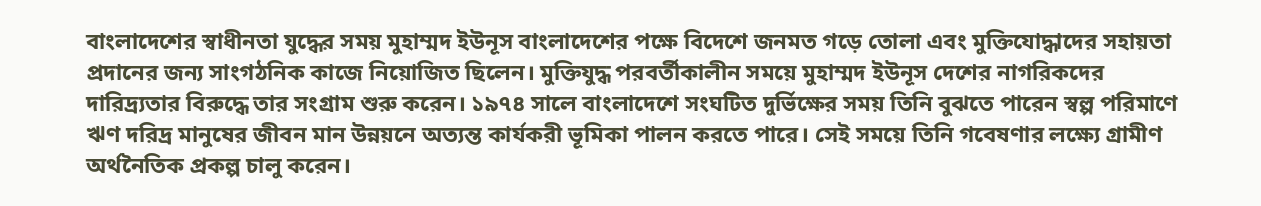বাংলাদেশের স্বাধীনতা যুদ্ধের সময় মুহাম্মদ ইউনূস বাংলাদেশের পক্ষে বিদেশে জনমত গড়ে তোলা এবং মুক্তিযোদ্ধাদের সহায়তা প্রদানের জন্য সাংগঠনিক কাজে নিয়োজিত ছিলেন। মুক্তিযুদ্ধ পরবর্তীকালীন সময়ে মুহাম্মদ ইউনূস দেশের নাগরিকদের দারিদ্র্যতার বিরুদ্ধে তার সংগ্রাম শুরু করেন। ১৯৭৪ সালে বাংলাদেশে সংঘটিত দুর্ভিক্ষের সময় তিনি বুঝতে পারেন স্বল্প পরিমাণে ঋণ দরিদ্র মানুষের জীবন মান উন্নয়নে অত্যন্ত কার্যকরী ভূমিকা পালন করতে পারে। সেই সময়ে তিনি গবেষণার লক্ষ্যে গ্রামীণ অর্থনৈতিক প্রকল্প চালু করেন।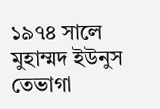১৯৭৪ সালে মুহাম্মদ ইউনুস তেভাগা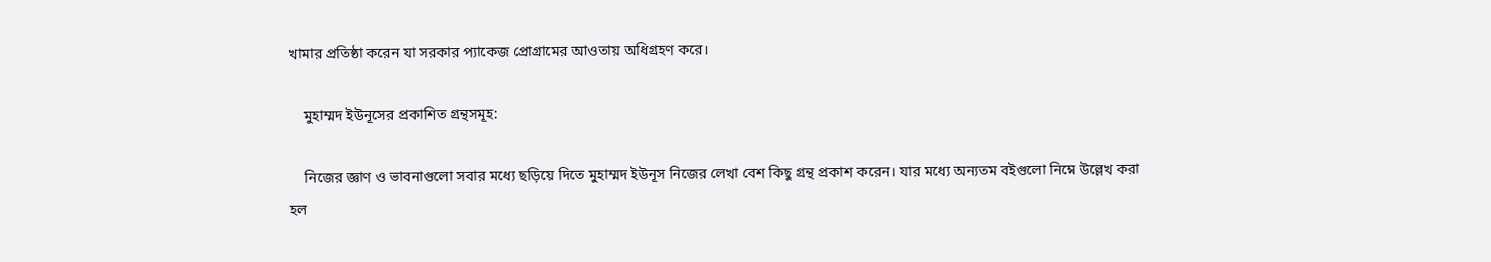খামার প্রতিষ্ঠা করেন যা সরকার প্যাকেজ প্রোগ্রামের আওতায় অধিগ্রহণ করে।

    মুহাম্মদ ইউনূসের প্রকাশিত গ্রন্থসমূহ:

    নিজের জ্ঞাণ ও ভাবনাগুলো সবার মধ্যে ছড়িয়ে দিতে মুহাম্মদ ইউনূস নিজের লেখা বেশ কিছু গ্রন্থ প্রকাশ করেন। যার মধ্যে অন্যতম বইগুলো নিম্নে উল্লেখ করা হল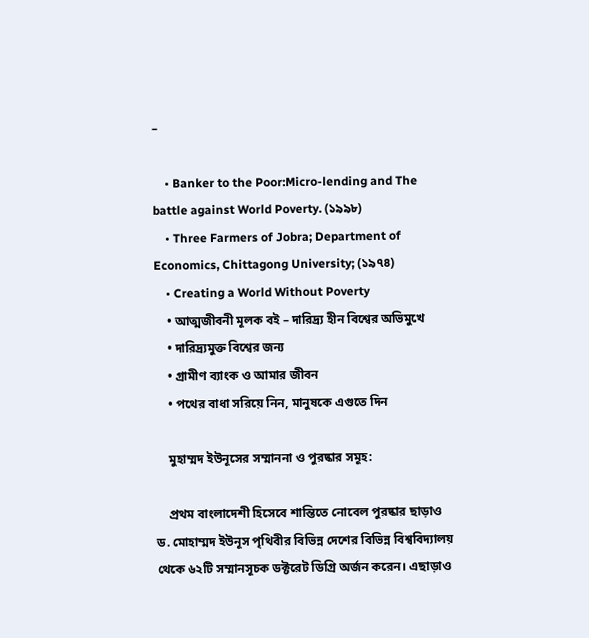–

    • Banker to the Poor:Micro-lending and The battle against World Poverty. (১৯৯৮)
    • Three Farmers of Jobra; Department of Economics, Chittagong University; (১৯৭৪)
    • Creating a World Without Poverty
    • আত্মজীবনী মূলক বই – দারিদ্র্য হীন বিশ্বের অভিমুখে
    • দারিদ্র্যমুক্ত বিশ্বের জন্য
    • গ্রামীণ ব্যাংক ও আমার জীবন
    • পথের বাধা সরিয়ে নিন, মানুষকে এগুতে দিন

    মুহাম্মদ ইউনূসের সম্মাননা ও পুরষ্কার সমূহ:

    প্রথম বাংলাদেশী হিসেবে শান্তিতে নোবেল পুরষ্কার ছাড়াও ড. মোহাম্মদ ইউনূস পৃথিবীর বিভিন্ন দেশের বিভিন্ন বিশ্ববিদ্যালয় থেকে ৬২টি সম্মানসূচক ডক্টরেট ডিগ্রি অর্জন করেন। এছাড়াও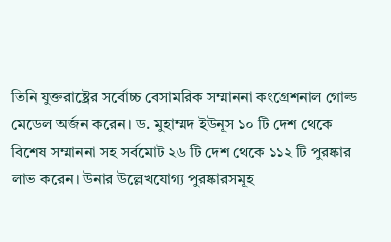তিনি যুক্তরাষ্ট্রের সর্বোচ্চ বেসামরিক সম্মাননা কংগ্রেশনাল গোল্ড মেডেল অর্জন করেন। ড. মুহাম্মদ ইউনূস ১০ টি দেশ থেকে বিশেষ সম্মাননা সহ সর্বমোট ২৬ টি দেশ থেকে ১১২ টি পুরষ্কার লাভ করেন। উনার উল্লেখযোগ্য পুরষ্কারসমূহ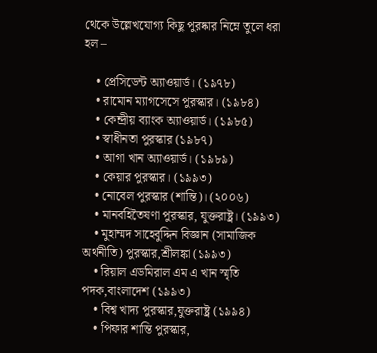থেকে উল্লেখযোগ্য কিছু পুরষ্কার নিম্নে তুলে ধরা হল –

    • প্রেসিডেন্ট অ্যাওয়ার্ড। (১৯৭৮)
    • রামোন ম্যাগসেসে পুরস্কার। (১৯৮৪)
    • কেন্দ্রীয় ব্যাংক অ্যাওয়ার্ড। (১৯৮৫)
    • স্বাধীনতা পুরস্কার (১৯৮৭)
    • আগা খান অ্যাওয়ার্ড। (১৯৮৯)
    • কেয়ার পুরস্কার। (১৯৯৩)
    • নোবেল পুরস্কার (শান্তি)। (২০০৬)
    • মানবহিতৈষণা পুরস্কার, যুক্তরাষ্ট্র। (১৯৯৩)
    • মুহাম্মদ সাহেবুদ্দিন বিজ্ঞান (সামাজিক অর্থনীতি) পুরস্কার,শ্রীলঙ্কা (১৯৯৩)
    • রিয়াল এডমিরাল এম এ খান স্মৃতি পদক,বাংলাদেশ (১৯৯৩)
    • বিশ্ব খাদ্য পুরস্কার,যুক্তরাষ্ট্র (১৯৯৪)
    • পিফার শান্তি পুরস্কার,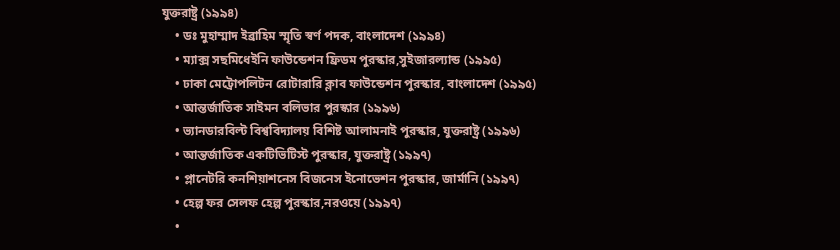যুক্তরাষ্ট্র (১৯৯৪)
    • ডঃ মুহাম্মাদ ইব্রাহিম স্মৃতি স্বর্ণ পদক, বাংলাদেশ (১৯৯৪)
    • ম্যাক্স সছমিধেইনি ফাউন্ডেশন ফ্রিডম পুরস্কার,সুইজারল্যান্ড (১৯৯৫)
    • ঢাকা মেট্রোপলিটন রোটারারি ক্লাব ফাউন্ডেশন পুরস্কার, বাংলাদেশ (১৯৯৫)
    • আন্তর্জাতিক সাইমন বলিভার পুরস্কার (১৯৯৬)
    • ভ্যানডারবিল্ট বিশ্ববিদ্যালয় বিশিষ্ট আলামনাই পুরস্কার, যুক্তরাষ্ট্র (১৯৯৬)
    • আন্তর্জাতিক একটিভিটিস্ট পুরস্কার, যুক্তরাষ্ট্র (১৯৯৭)
    • প্লানেটরি কনশিয়াশনেস বিজনেস ইনোভেশন পুরস্কার, জার্মানি (১৯৯৭)
    • হেল্প ফর সেলফ হেল্প পুরস্কার,নরওয়ে (১৯৯৭)
    •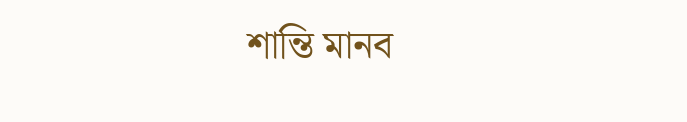শান্তি মানব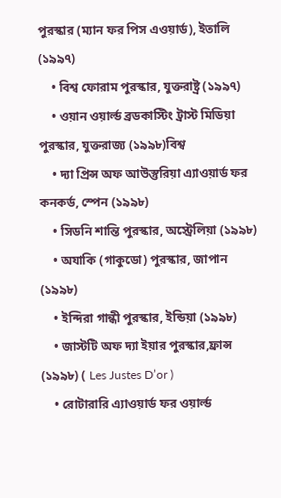পুরস্কার (ম্যান ফর পিস এওয়ার্ড), ইতালি (১৯৯৭)
    • বিশ্ব ফোরাম পুরস্কার, যুক্তরাষ্ট্র (১৯৯৭)
    • ওয়ান ওয়ার্ল্ড ব্রডকাস্টিং ট্রাস্ট মিডিয়া পুরস্কার, যুক্তরাজ্য (১৯৯৮)বিশ্ব
    • দ্যা প্রিন্স অফ আউস্তুরিয়া এ্যাওয়ার্ড ফর কনকর্ড, স্পেন (১৯৯৮)
    • সিডনি শান্তি পুরস্কার, অস্ট্রেলিয়া (১৯৯৮)
    • অযাকি (গাকুডো) পুরস্কার, জাপান (১৯৯৮)
    • ইন্দিরা গান্ধী পুরস্কার, ইন্ডিয়া (১৯৯৮)
    • জাস্টটি অফ দ্যা ইয়ার পুরস্কার,ফ্রান্স (১৯৯৮) ( Les Justes D’or )
    • রোটারারি এ্যাওয়ার্ড ফর ওয়ার্ল্ড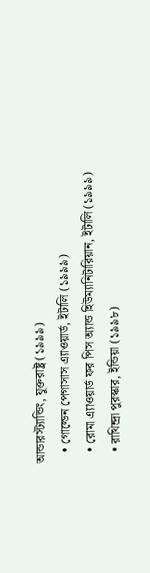আন্ডারস্ট্যান্ডিং, যুক্তরাষ্ট্র (১৯৯৯)
    • গোল্ডেন পেগাসাস এ্যাওয়ার্ড, ইটালি (১৯৯৯)
    • রোমা এ্যাওয়ার্ড ফর পিস অ্যান্ড হিউম্যানিটারিয়ান, ইটালি (১৯৯৯)
    • রাথিন্দ্রা পুরস্কার, ইন্ডিয়া (১৯৯৮)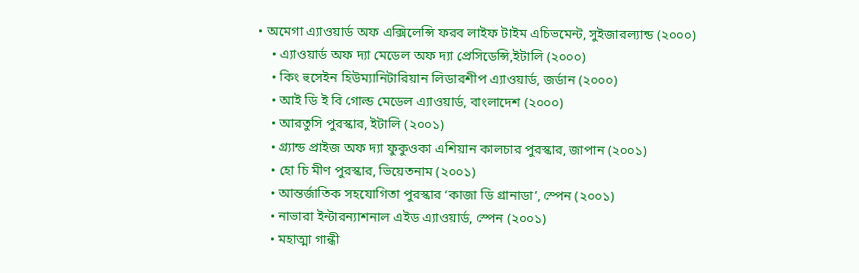• অমেগা এ্যাওয়ার্ড অফ এক্সিলেন্সি ফরব লাইফ টাইম এচিভমেন্ট, সুইজারল্যান্ড (২০০০)
    • এ্যাওয়ার্ড অফ দ্যা মেডেল অফ দ্যা প্রেসিডেন্সি,ইটালি (২০০০)
    • কিং হুসেইন হিউম্যানিটারিয়ান লিডারশীপ এ্যাওয়ার্ড, জর্ডান (২০০০)
    • আই ডি ই বি গোল্ড মেডেল এ্যাওয়ার্ড, বাংলাদেশ (২০০০)
    • আরতুসি পুরস্কার, ইটালি (২০০১)
    • গ্র্যান্ড প্রাইজ অফ দ্যা ফুকুওকা এশিয়ান কালচার পুরস্কার, জাপান (২০০১)
    • হো চি মীণ পুরস্কার, ভিয়েতনাম (২০০১)
    • আন্তর্জাতিক সহযোগিতা পুরস্কার ‘কাজা ডি গ্রানাডা’, স্পেন (২০০১)
    • নাভারা ইন্টারন্যাশনাল এইড এ্যাওয়ার্ড, স্পেন (২০০১)
    • মহাত্মা গান্ধী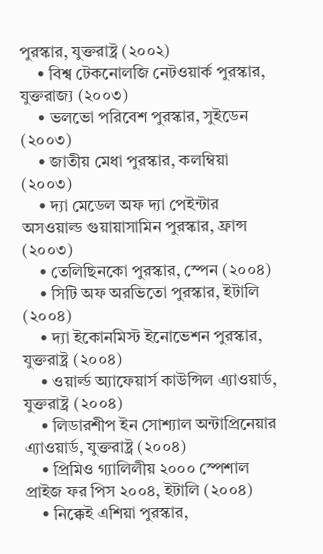পুরস্কার, যুক্তরাষ্ট্র (২০০২)
    • বিশ্ব টেকনোলজি নেটওয়ার্ক পুরস্কার, যুক্তরাজ্য (২০০৩)
    • ভলভো পরিবেশ পুরস্কার, সুইডেন (২০০৩)
    • জাতীয় মেধা পুরস্কার, কলম্বিয়া (২০০৩)
    • দ্যা মেডেল অফ দ্যা পেইন্টার অসওয়াল্ড গুয়ায়াসামিন পুরস্কার, ফ্রান্স (২০০৩)
    • তেলিছিনকো পুরস্কার, স্পেন (২০০৪)
    • সিটি অফ অরভিতো পুরস্কার, ইটালি (২০০৪)
    • দ্যা ইকোনমিস্ট ইনোভেশন পুরস্কার, যুক্তরাষ্ট্র (২০০৪)
    • ওয়ার্ল্ড অ্যাফেয়ার্স কাউন্সিল এ্যাওয়ার্ড, যুক্তরাষ্ট্র (২০০৪)
    • লিডারশীপ ইন সোশ্যাল অন্টাপ্রিনেয়ার এ্যাওয়ার্ড, যুক্তরাষ্ট্র (২০০৪)
    • প্রিমিও গ্যালিলীয় ২০০০ স্পেশাল প্রাইজ ফর পিস ২০০৪, ইটালি (২০০৪)
    • নিক্কেই এশিয়া পুরস্কার,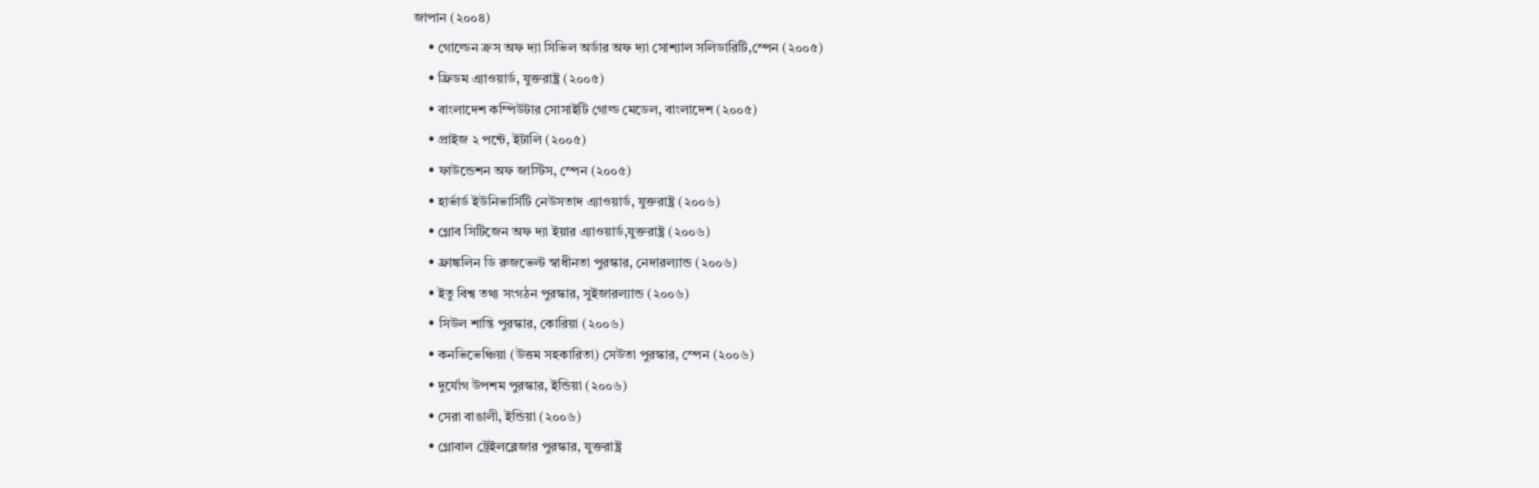জাপান (২০০৪)
    • গোল্ডেন ক্রস অফ দ্যা সিভিল অর্ডার অফ দ্যা সোশ্যাল সলিডারিটি,স্পেন (২০০৫)
    • ফ্রিডম এ্যাওয়ার্ড, যুক্তরাষ্ট্র (২০০৫)
    • বাংলাদেশ কম্পিউটার সোসাইটি গোল্ড মেডেল, বাংলাদেশ (২০০৫)
    • প্রাইজ ২ পন্টে, ইটালি (২০০৫)
    • ফাউন্ডেশন অফ জাস্টিস, স্পেন (২০০৫)
    • হার্ভার্ড ইউনিভার্সিটি নেউসতাদ এ্যাওয়ার্ড, যুক্তরাষ্ট্র (২০০৬)
    • গ্লোব সিটিজেন অফ দ্যা ইয়ার এ্যাওয়ার্ড,যুক্তরাষ্ট্র (২০০৬)
    • ফ্রাঙ্কলিন ডি রুজভেল্ট স্বাধীনতা পুরস্কার, নেদারল্যান্ড (২০০৬)
    • ইতু বিশ্ব তথ্য সংগঠন পুরস্কার, সুইজারল্যান্ড (২০০৬)
    • সিউল শান্তি পুরস্কার, কোরিয়া (২০০৬)
    • কনভিভেঞ্চিয়া (উত্তম সহকারিতা) সেউতা পুরস্কার, স্পেন (২০০৬)
    • দুর্যোগ উপশম পুরস্কার, ইন্ডিয়া (২০০৬)
    • সেরা বাঙালী, ইন্ডিয়া (২০০৬)
    • গ্লোবাল ট্রেইলব্লেজার পুরস্কার, যুক্তরাষ্ট্র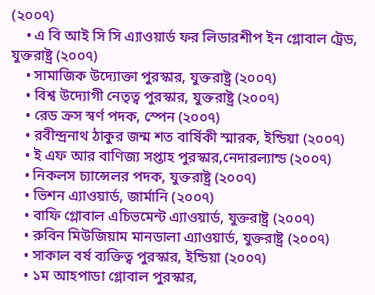(২০০৭)
    • এ বি আই সি সি এ্যাওয়ার্ড ফর লিডারশীপ ইন গ্লোবাল ট্রেড, যুক্তরাষ্ট্র (২০০৭)
    • সামাজিক উদ্যোক্তা পুরস্কার, যুক্তরাষ্ট্র (২০০৭)
    • বিশ্ব উদ্যোগী নেতৃত্ব পুরস্কার, যুক্তরাষ্ট্র (২০০৭)
    • রেড ক্রস স্বর্ণ পদক, স্পেন (২০০৭)
    • রবীন্দ্রনাথ ঠাকুর জন্ম শত বার্ষিকী স্মারক, ইন্ডিয়া (২০০৭)
    • ই এফ আর বাণিজ্য সপ্তাহ পুরস্কার,নেদারল্যান্ড (২০০৭)
    • নিকলস চ্যান্সেলর পদক, যুক্তরাষ্ট্র (২০০৭)
    • ভিশন এ্যাওয়ার্ড, জার্মানি (২০০৭)
    • বাফি গ্লোবাল এচিভমেন্ট এ্যাওয়ার্ড, যুক্তরাষ্ট্র (২০০৭)
    • রুবিন মিউজিয়াম মানডালা এ্যাওয়ার্ড, যুক্তরাষ্ট্র (২০০৭)
    • সাকাল বর্ষ ব্যক্তিত্ব পুরস্কার, ইন্ডিয়া (২০০৭)
    • ১ম আহপাডা গ্লোবাল পুরস্কার,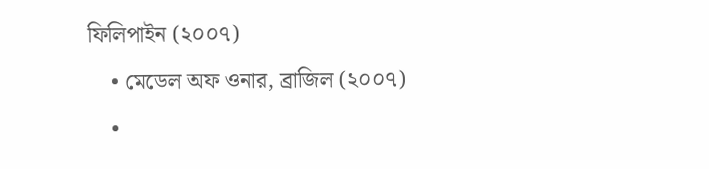ফিলিপাইন (২০০৭)
    • মেডেল অফ ওনার, ব্রাজিল (২০০৭)
    •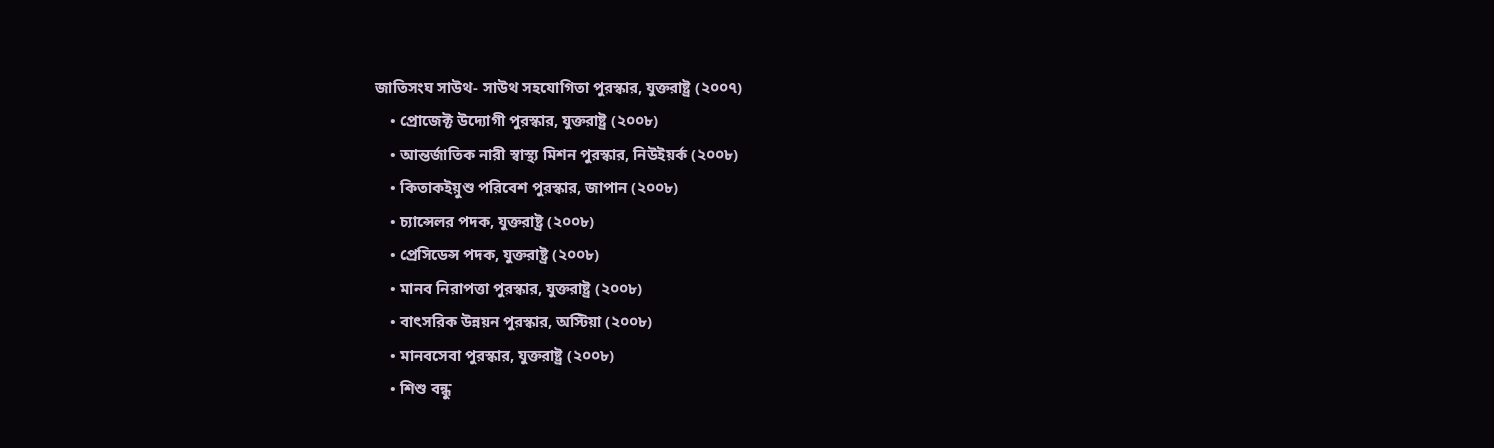জাতিসংঘ সাউথ- সাউথ সহযোগিতা পুরস্কার, যুক্তরাষ্ট্র (২০০৭)
    • প্রোজেক্ট উদ্যোগী পুরস্কার, যুক্তরাষ্ট্র (২০০৮)
    • আন্তর্জাতিক নারী স্বাস্থ্য মিশন পুরস্কার, নিউইয়র্ক (২০০৮)
    • কিতাকইয়ুশু পরিবেশ পুরস্কার, জাপান (২০০৮)
    • চ্যান্সেলর পদক, যুক্তরাষ্ট্র (২০০৮)
    • প্রেসিডেন্স পদক, যুক্তরাষ্ট্র (২০০৮)
    • মানব নিরাপত্তা পুরস্কার, যুক্তরাষ্ট্র (২০০৮)
    • বাৎসরিক উন্নয়ন পুরস্কার, অস্টিয়া (২০০৮)
    • মানবসেবা পুরস্কার, যুক্তরাষ্ট্র (২০০৮)
    • শিশু বন্ধু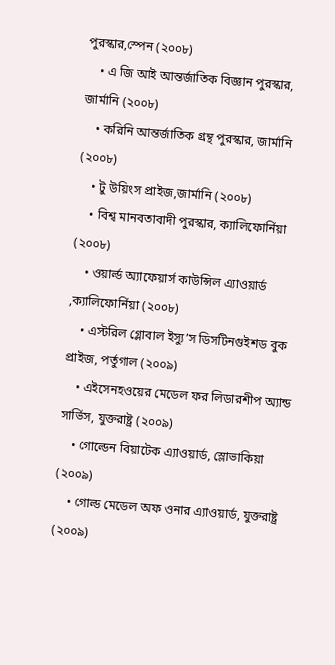পুরস্কার,স্পেন (২০০৮)
    • এ জি আই আন্তর্জাতিক বিজ্ঞান পুরস্কার, জার্মানি (২০০৮)
    • করিনি আন্তর্জাতিক গ্রন্থ পুরস্কার, জার্মানি (২০০৮)
    • টু উয়িংস প্রাইজ,জার্মানি (২০০৮)
    • বিশ্ব মানবতাবাদী পুরস্কার, ক্যালিফোর্নিয়া (২০০৮)
    • ওয়ার্ল্ড অ্যাফেয়ার্স কাউন্সিল এ্যাওয়ার্ড ,ক্যালিফোর্নিয়া (২০০৮)
    • এস্টরিল গ্লোবাল ইস্যু’স ডিসটিনগুইশড বুক প্রাইজ, পর্তুগাল (২০০৯)
    • এইসেনহওয়ের মেডেল ফর লিডারশীপ অ্যান্ড সার্ভিস, যুক্তরাষ্ট্র (২০০৯)
    • গোল্ডেন বিয়াটেক এ্যাওয়ার্ড, স্লোভাকিয়া (২০০৯)
    • গোল্ড মেডেল অফ ওনার এ্যাওয়ার্ড, যুক্তরাষ্ট্র (২০০৯)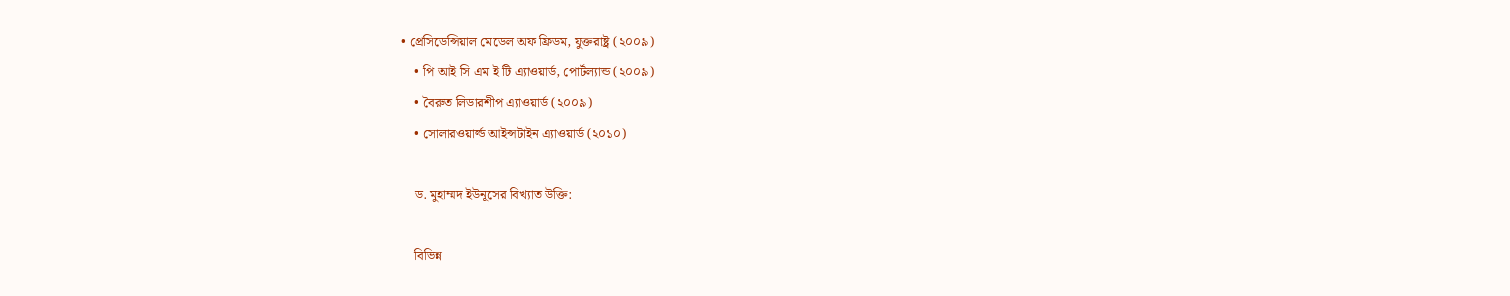• প্রেসিডেন্সিয়াল মেডেল অফ ফ্রিডম, যুক্তরাষ্ট্র (২০০৯)
    • পি আই সি এম ই টি এ্যাওয়ার্ড, পোর্টল্যান্ড (২০০৯)
    • বৈরুত লিডারশীপ এ্যাওয়ার্ড (২০০৯)
    • সোলারওয়ার্ল্ড আইন্সটাইন এ্যাওয়ার্ড (২০১০)

    ড. মুহাম্মদ ইউনূসের বিখ্যাত উক্তি:

    বিভিন্ন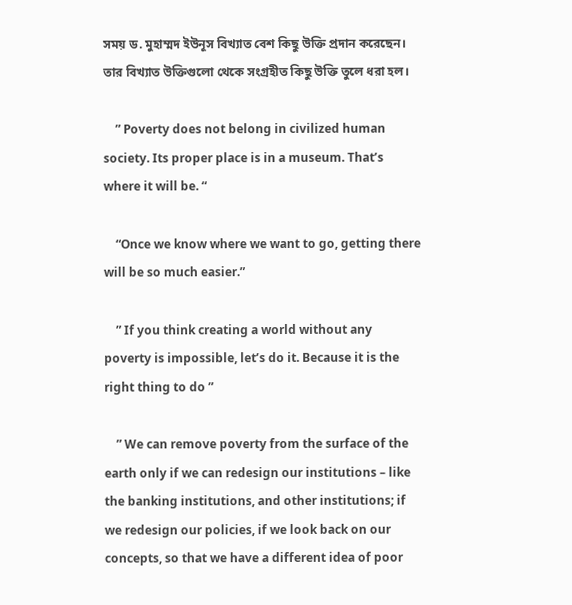সময় ড. মুহাম্মদ ইউনূস বিখ্যাত বেশ কিছু উক্তি প্রদান করেছেন। তার বিখ্যাত উক্তিগুলো থেকে সংগ্রহীত কিছু উক্তি তুলে ধরা হল।

    ” Poverty does not belong in civilized human society. Its proper place is in a museum. That’s where it will be. “

    “Once we know where we want to go, getting there will be so much easier.”

    ” If you think creating a world without any poverty is impossible, let’s do it. Because it is the right thing to do ”

    ” We can remove poverty from the surface of the earth only if we can redesign our institutions – like the banking institutions, and other institutions; if we redesign our policies, if we look back on our concepts, so that we have a different idea of poor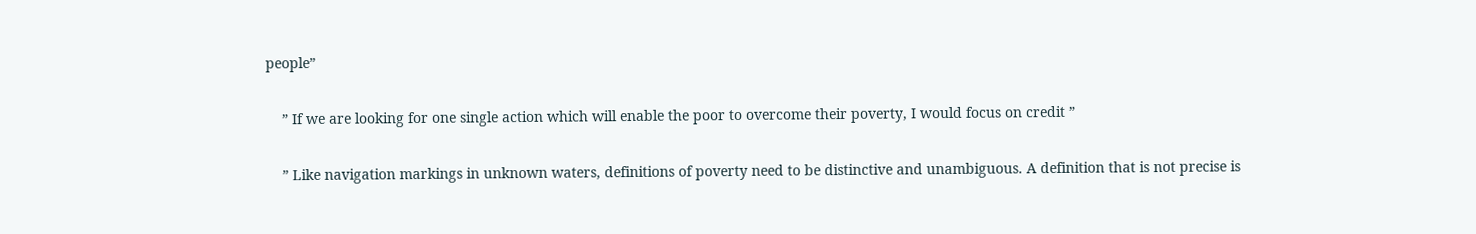people”

    ” If we are looking for one single action which will enable the poor to overcome their poverty, I would focus on credit ”

    ” Like navigation markings in unknown waters, definitions of poverty need to be distinctive and unambiguous. A definition that is not precise is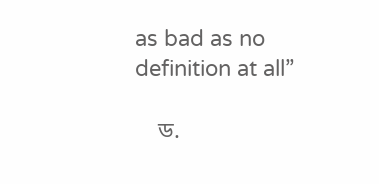as bad as no definition at all”

    ড.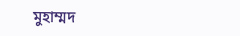মুহাম্মদ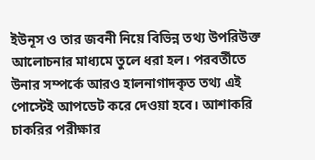ইউনূস ও তার জবনী নিয়ে বিভিন্ন তথ্য উপরিউক্ত আলোচনার মাধ্যমে তুলে ধরা হল। পরবর্তীতে উনার সম্পর্কে আরও হালনাগাদকৃত তথ্য এই পোস্টেই আপডেট করে দেওয়া হবে। আশাকরি চাকরির পরীক্ষার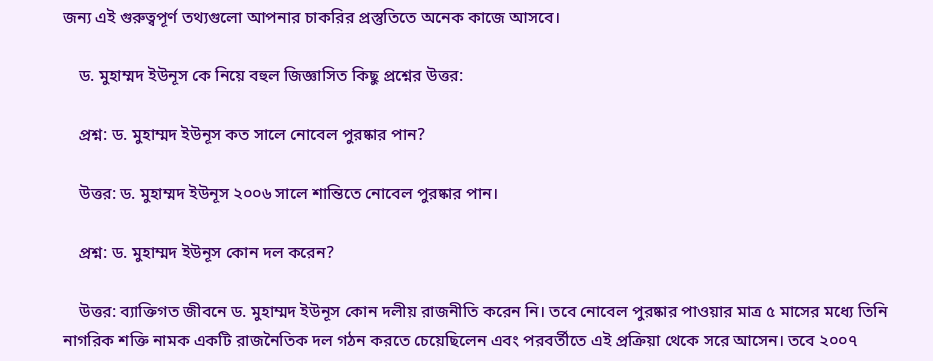জন্য এই গুরুত্বপূর্ণ তথ্যগুলো আপনার চাকরির প্রস্তুতিতে অনেক কাজে আসবে।

    ড. মুহাম্মদ ইউনূস কে নিয়ে বহুল জিজ্ঞাসিত কিছু প্রশ্নের উত্তর:

    প্রশ্ন: ড. মুহাম্মদ ইউনূস কত সালে নোবেল পুরষ্কার পান?

    উত্তর: ড. মুহাম্মদ ইউনূস ২০০৬ সালে শান্তিতে নোবেল পুরষ্কার পান।

    প্রশ্ন: ড. মুহাম্মদ ইউনূস কোন দল করেন?

    উত্তর: ব্যাক্তিগত জীবনে ড. মুহাম্মদ ইউনূস কোন দলীয় রাজনীতি করেন নি। তবে নোবেল পুরষ্কার পাওয়ার মাত্র ৫ মাসের মধ্যে তিনি নাগরিক শক্তি নামক একটি রাজনৈতিক দল গঠন করতে চেয়েছিলেন এবং পরবর্তীতে এই প্রক্রিয়া থেকে সরে আসেন। তবে ২০০৭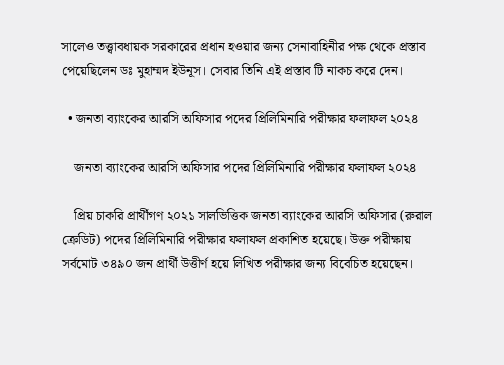সালেও তত্ত্বাবধায়ক সরকারের প্রধান হওয়ার জন্য সেনাবাহিনীর পক্ষ থেকে প্রস্তাব পেয়েছিলেন ডঃ মুহাম্মদ ইউনূস। সেবার তিনি এই প্রস্তাব টি নাকচ করে দেন।

  • জনতা ব্যাংকের আরসি অফিসার পদের প্রিলিমিনারি পরীক্ষার ফলাফল ২০২৪

    জনতা ব্যাংকের আরসি অফিসার পদের প্রিলিমিনারি পরীক্ষার ফলাফল ২০২৪

    প্রিয় চাকরি প্রার্থীগণ ২০২১ সালভিত্তিক জনতা ব্যাংকের আরসি অফিসার (রুরাল ক্রেডিট) পদের প্রিলিমিনারি পরীক্ষার ফলাফল প্রকাশিত হয়েছে। উক্ত পরীক্ষায় সর্বমোট ৩৪৯০ জন প্রার্থী উত্তীর্ণ হয়ে লিখিত পরীক্ষার জন্য বিবেচিত হয়েছেন।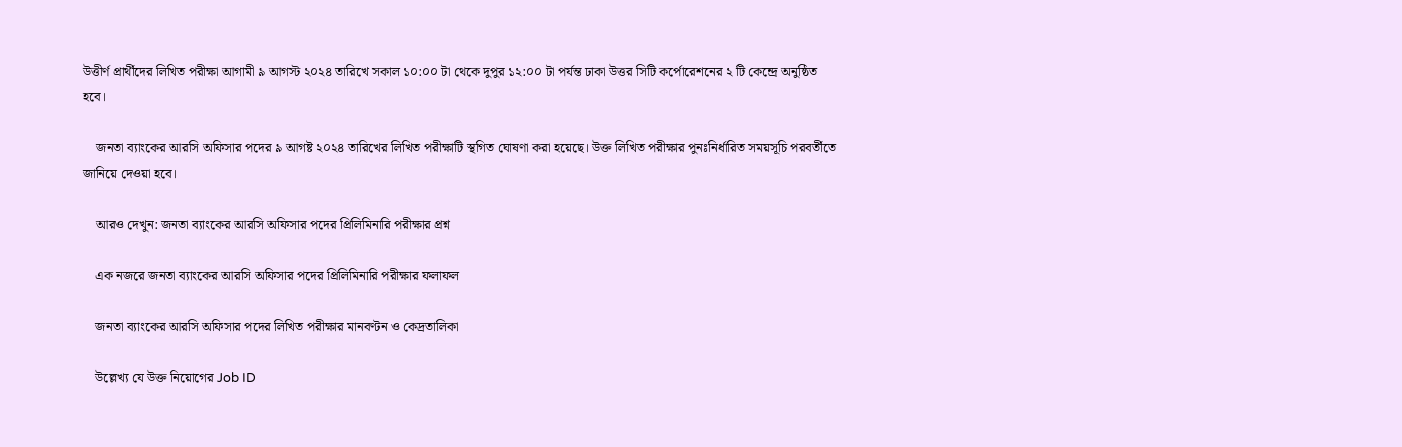উত্তীর্ণ প্রার্থীদের লিখিত পরীক্ষা আগামী ৯ আগস্ট ২০২৪ তারিখে সকাল ১০:০০ টা থেকে দুপুর ১২:০০ টা পর্যন্ত ঢাকা উত্তর সিটি কর্পোরেশনের ২ টি কেন্দ্রে অনুষ্ঠিত হবে।

    জনতা ব্যাংকের আরসি অফিসার পদের ৯ আগষ্ট ২০২৪ তারিখের লিখিত পরীক্ষাটি স্থগিত ঘোষণা করা হয়েছে। উক্ত লিখিত পরীক্ষার পুনঃনির্ধারিত সময়সূচি পরবর্তীতে জানিয়ে দেওয়া হবে।

    আরও দেখুন: জনতা ব্যাংকের আরসি অফিসার পদের প্রিলিমিনারি পরীক্ষার প্রশ্ন

    এক নজরে জনতা ব্যাংকের আরসি অফিসার পদের প্রিলিমিনারি পরীক্ষার ফলাফল

    জনতা ব্যাংকের আরসি অফিসার পদের লিখিত পরীক্ষার মানবণ্টন ও কেদ্রতালিকা

    উল্লেখ্য যে উক্ত নিয়োগের Job ID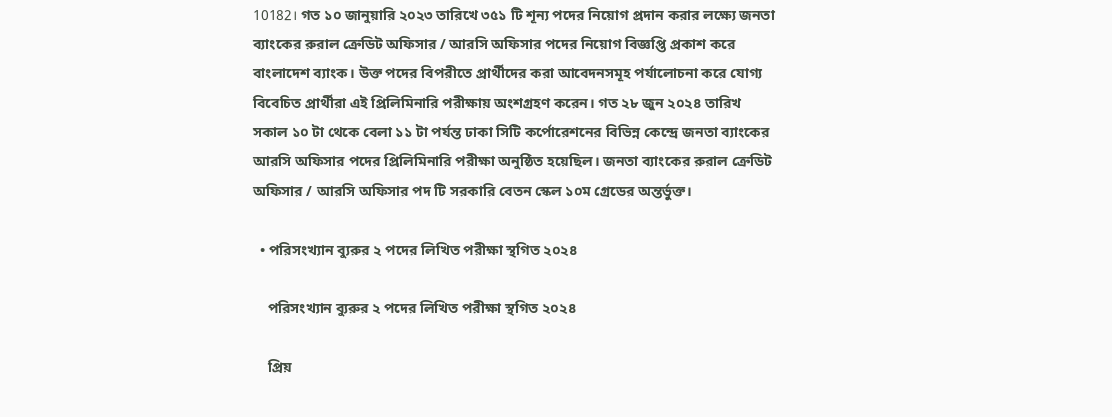10182। গত ১০ জানুয়ারি ২০২৩ তারিখে ৩৫১ টি শূন্য পদের নিয়োগ প্রদান করার লক্ষ্যে জনতা ব্যাংকের রুরাল ক্রেডিট অফিসার / আরসি অফিসার পদের নিয়োগ বিজ্ঞপ্তি প্রকাশ করে বাংলাদেশ ব্যাংক। উক্ত পদের বিপরীতে প্রার্থীদের করা আবেদনসমূহ পর্যালোচনা করে যোগ্য বিবেচিত প্রার্থীরা এই প্রিলিমিনারি পরীক্ষায় অংশগ্রহণ করেন। গত ২৮ জুন ২০২৪ তারিখ সকাল ১০ টা থেকে বেলা ১১ টা পর্যন্ত ঢাকা সিটি কর্পোরেশনের বিভিন্ন কেন্দ্রে জনতা ব্যাংকের আরসি অফিসার পদের প্রিলিমিনারি পরীক্ষা অনুষ্ঠিত হয়েছিল। জনতা ব্যাংকের রুরাল ক্রেডিট অফিসার / আরসি অফিসার পদ টি সরকারি বেতন স্কেল ১০ম গ্রেডের অন্তর্ভুক্ত।

  • পরিসংখ্যান ব্যুরুর ২ পদের লিখিত পরীক্ষা স্থগিত ২০২৪

    পরিসংখ্যান ব্যুরুর ২ পদের লিখিত পরীক্ষা স্থগিত ২০২৪

    প্রিয়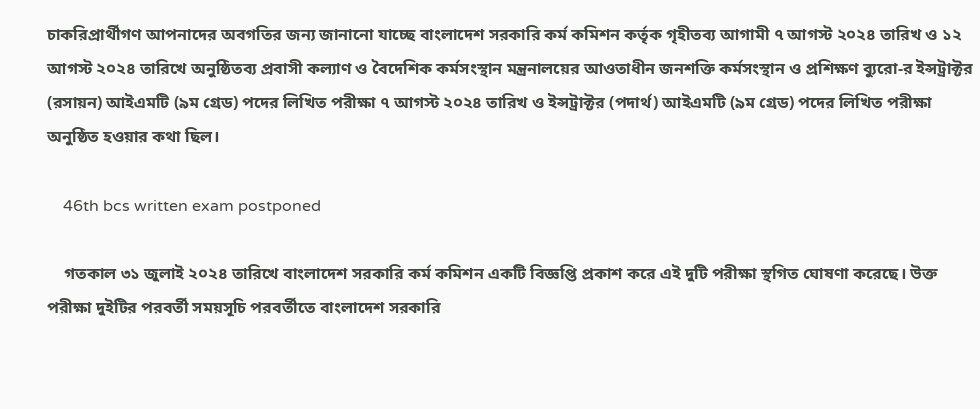চাকরিপ্রার্থীগণ আপনাদের অবগতির জন্য জানানো যাচ্ছে বাংলাদেশ সরকারি কর্ম কমিশন কর্তৃক গৃহীতব্য আগামী ৭ আগস্ট ২০২৪ তারিখ ও ১২ আগস্ট ২০২৪ তারিখে অনুষ্ঠিতব্য প্রবাসী কল্যাণ ও বৈদেশিক কর্মসংস্থান মন্ত্রনালয়ের আওতাধীন জনশক্তি কর্মসংস্থান ও প্রশিক্ষণ ব্যুরো-র ইন্সট্রাক্টর (রসায়ন) আইএমটি (৯ম গ্রেড) পদের লিখিত পরীক্ষা ৭ আগস্ট ২০২৪ তারিখ ও ইন্সট্রাক্টর (পদার্থ) আইএমটি (৯ম গ্রেড) পদের লিখিত পরীক্ষা অনুষ্ঠিত হওয়ার কথা ছিল।

    46th bcs written exam postponed

    গতকাল ৩১ জুলাই ২০২৪ তারিখে বাংলাদেশ সরকারি কর্ম কমিশন একটি বিজ্ঞপ্তি প্রকাশ করে এই দুটি পরীক্ষা স্থগিত ঘোষণা করেছে। উক্ত পরীক্ষা দুইটির পরবর্তী সময়সূচি পরবর্তীতে বাংলাদেশ সরকারি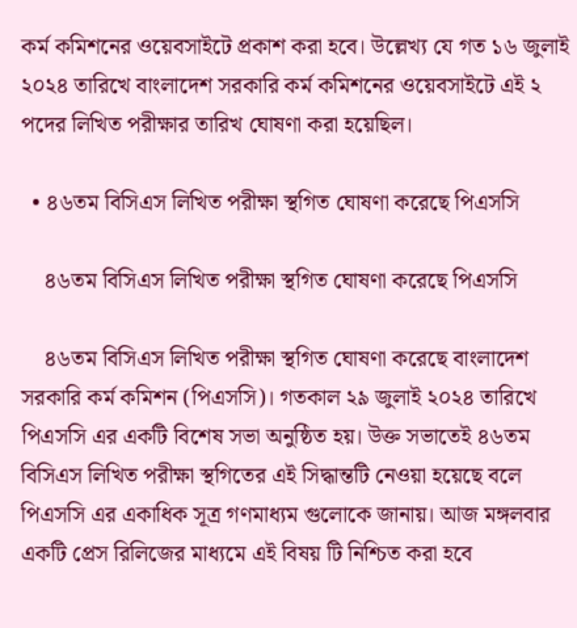কর্ম কমিশনের ওয়েবসাইটে প্রকাশ করা হবে। উল্লেখ্য যে গত ১৬ জুলাই ২০২৪ তারিখে বাংলাদেশ সরকারি কর্ম কমিশনের ওয়েবসাইটে এই ২ পদের লিখিত পরীক্ষার তারিখ ঘোষণা করা হয়েছিল।

  • ৪৬তম বিসিএস লিখিত পরীক্ষা স্থগিত ঘোষণা করেছে পিএসসি

    ৪৬তম বিসিএস লিখিত পরীক্ষা স্থগিত ঘোষণা করেছে পিএসসি

    ৪৬তম বিসিএস লিখিত পরীক্ষা স্থগিত ঘোষণা করেছে বাংলাদেশ সরকারি কর্ম কমিশন (পিএসসি)। গতকাল ২৯ জুলাই ২০২৪ তারিখে পিএসসি এর একটি বিশেষ সভা অনুষ্ঠিত হয়। উক্ত সভাতেই ৪৬তম বিসিএস লিখিত পরীক্ষা স্থগিতের এই সিদ্ধান্তটি নেওয়া হয়েছে বলে পিএসসি এর একাধিক সূত্র গণমাধ্যম গুলোকে জানায়। আজ মঙ্গলবার একটি প্রেস রিলিজের মাধ্যমে এই বিষয় টি নিশ্চিত করা হবে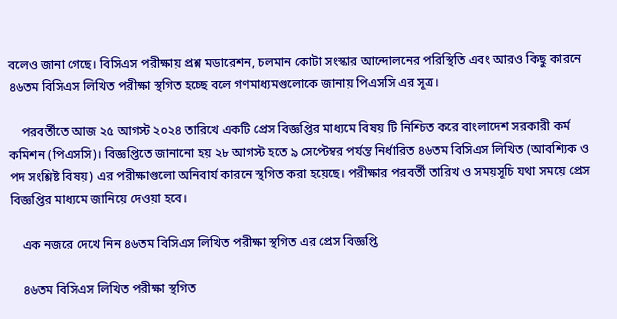বলেও জানা গেছে। বিসিএস পরীক্ষায় প্রশ্ন মডারেশন, চলমান কোটা সংস্কার আন্দোলনের পরিস্থিতি এবং আরও কিছু কারনে ৪৬তম বিসিএস লিখিত পরীক্ষা স্থগিত হচ্ছে বলে গণমাধ্যমগুলোকে জানায় পিএসসি এর সূত্র।

    পরবর্তীতে আজ ২৫ আগস্ট ২০২৪ তারিখে একটি প্রেস বিজ্ঞপ্তির মাধ্যমে বিষয় টি নিশ্চিত করে বাংলাদেশ সরকারী কর্ম কমিশন (পিএসসি)। বিজ্ঞপ্তিতে জানানো হয় ২৮ আগস্ট হতে ৯ সেপ্টেম্বর পর্যন্ত নির্ধারিত ৪৬তম বিসিএস লিখিত (আবশ্যিক ও পদ সংশ্লিষ্ট বিষয়) এর পরীক্ষাগুলো অনিবার্য কারনে স্থগিত করা হয়েছে। পরীক্ষার পরবর্তী তারিখ ও সময়সূচি যথা সময়ে প্রেস বিজ্ঞপ্তির মাধ্যমে জানিয়ে দেওয়া হবে।

    এক নজরে দেখে নিন ৪৬তম বিসিএস লিখিত পরীক্ষা স্থগিত এর প্রেস বিজ্ঞপ্তি

    ৪৬তম বিসিএস লিখিত পরীক্ষা স্থগিত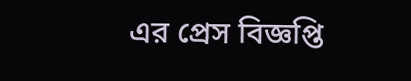এর প্রেস বিজ্ঞপ্তি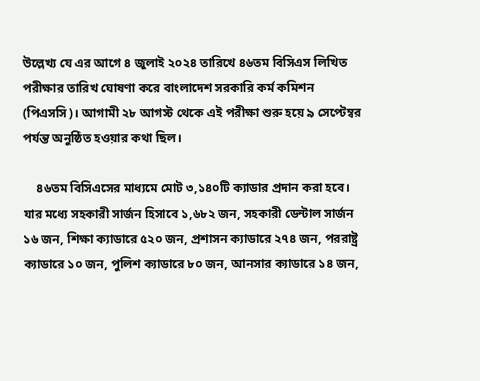উল্লেখ্য যে এর আগে ৪ জুলাই ২০২৪ তারিখে ৪৬তম বিসিএস লিখিত পরীক্ষার তারিখ ঘোষণা করে বাংলাদেশ সরকারি কর্ম কমিশন (পিএসসি)। আগামী ২৮ আগস্ট থেকে এই পরীক্ষা শুরু হয়ে ৯ সেপ্টেম্বর পর্যন্ত অনুষ্ঠিত হওয়ার কথা ছিল।

    ৪৬তম বিসিএসের মাধ্যমে মোট ৩,১৪০টি ক্যাডার প্রদান করা হবে। যার মধ্যে সহকারী সার্জন হিসাবে ১,৬৮২ জন, সহকারী ডেন্টাল সার্জন ১৬ জন, শিক্ষা ক্যাডারে ৫২০ জন, প্রশাসন ক্যাডারে ২৭৪ জন, পররাষ্ট্র ক্যাডারে ১০ জন, পুলিশ ক্যাডারে ৮০ জন, আনসার ক্যাডারে ১৪ জন,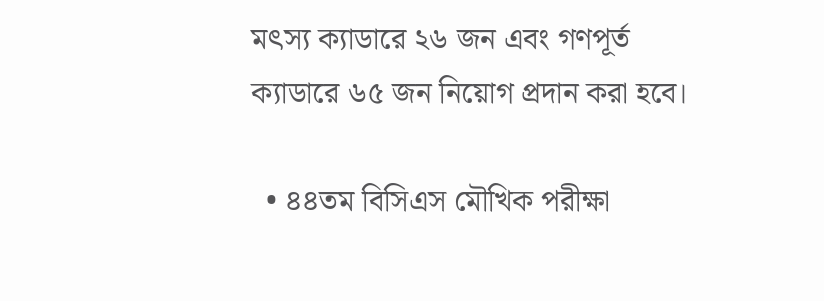মৎস্য ক্যাডারে ২৬ জন এবং গণপূর্ত ক্যাডারে ৬৫ জন নিয়োগ প্রদান করা হবে।

  • ৪৪তম বিসিএস মৌখিক পরীক্ষা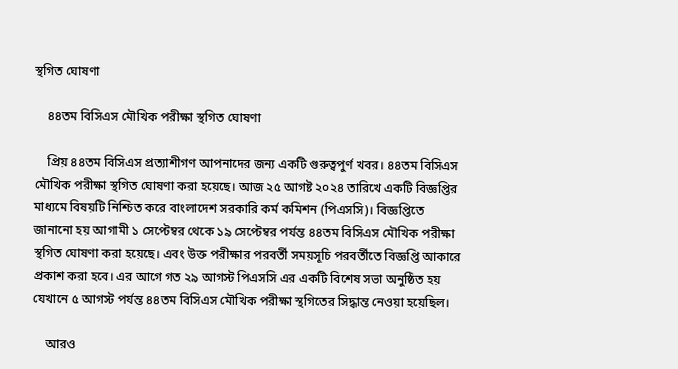স্থগিত ঘোষণা

    ৪৪তম বিসিএস মৌখিক পরীক্ষা স্থগিত ঘোষণা

    প্রিয় ৪৪তম বিসিএস প্রত্যাশীগণ আপনাদের জন্য একটি গুরুত্বপুর্ণ খবর। ৪৪তম বিসিএস মৌখিক পরীক্ষা স্থগিত ঘোষণা করা হয়েছে। আজ ২৫ আগষ্ট ২০২৪ তারিখে একটি বিজ্ঞপ্তির মাধ্যমে বিষয়টি নিশ্চিত করে বাংলাদেশ সরকারি কর্ম কমিশন (পিএসসি)। বিজ্ঞপ্তিতে জানানো হয় আগামী ১ সেপ্টেম্বর থেকে ১৯ সেপ্টেম্বর পর্যন্ত ৪৪তম বিসিএস মৌখিক পরীক্ষা স্থগিত ঘোষণা করা হয়েছে। এবং উক্ত পরীক্ষার পরবর্তী সময়সূচি পরবর্তীতে বিজ্ঞপ্তি আকারে প্রকাশ করা হবে। এর আগে গত ২৯ আগস্ট পিএসসি এর একটি বিশেষ সভা অনুষ্ঠিত হয় যেখানে ৫ আগস্ট পর্যন্ত ৪৪তম বিসিএস মৌখিক পরীক্ষা স্থগিতের সিদ্ধান্ত নেওয়া হয়েছিল।

    আরও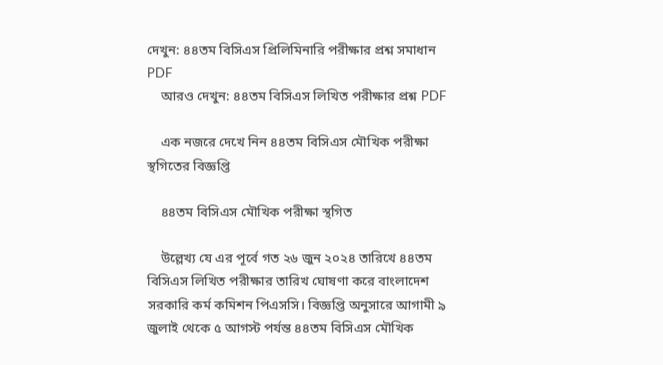দেখুন: ৪৪তম বিসিএস প্রিলিমিনারি পরীক্ষার প্রশ্ন সমাধান PDF
    আরও দেখুন: ৪৪তম বিসিএস লিখিত পরীক্ষার প্রশ্ন PDF

    এক নজরে দেখে নিন ৪৪তম বিসিএস মৌখিক পরীক্ষা স্থগিতের বিজ্ঞপ্তি

    ৪৪তম বিসিএস মৌখিক পরীক্ষা স্থগিত

    উল্লেখ্য যে এর পূর্বে গত ২৬ জুন ২০২৪ তারিখে ৪৪তম বিসিএস লিখিত পরীক্ষার তারিখ ঘোষণা করে বাংলাদেশ সরকারি কর্ম কমিশন পিএসসি। বিজ্ঞপ্তি অনুসারে আগামী ৯ জুলাই থেকে ৫ আগস্ট পর্যন্ত ৪৪তম বিসিএস মৌখিক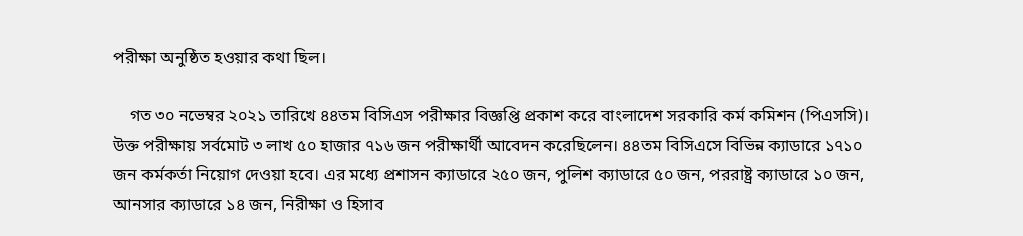পরীক্ষা অনুষ্ঠিত হওয়ার কথা ছিল।

    গত ৩০ নভেম্বর ২০২১ তারিখে ৪৪তম বিসিএস পরীক্ষার বিজ্ঞপ্তি প্রকাশ করে বাংলাদেশ সরকারি কর্ম কমিশন (পিএসসি)। উক্ত পরীক্ষায় সর্বমোট ৩ লাখ ৫০ হাজার ৭১৬ জন পরীক্ষার্থী আবেদন করেছিলেন। ৪৪তম বিসিএসে বিভিন্ন ক্যাডারে ১৭১০ জন কর্মকর্তা নিয়োগ দেওয়া হবে। এর মধ্যে প্রশাসন ক্যাডারে ২৫০ জন, পুলিশ ক্যাডারে ৫০ জন, পররাষ্ট্র ক্যাডারে ১০ জন, আনসার ক্যাডারে ১৪ জন, নিরীক্ষা ও হিসাব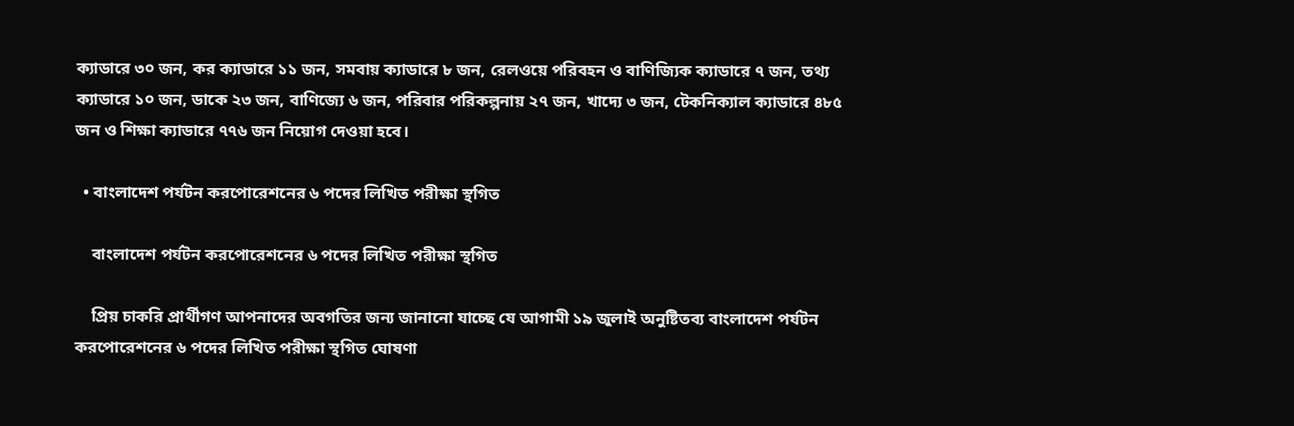ক্যাডারে ৩০ জন, কর ক্যাডারে ১১ জন, সমবায় ক্যাডারে ৮ জন, রেলওয়ে পরিবহন ও বাণিজ্যিক ক্যাডারে ৭ জন, তথ্য ক্যাডারে ১০ জন, ডাকে ২৩ জন, বাণিজ্যে ৬ জন, পরিবার পরিকল্পনায় ২৭ জন, খাদ্যে ৩ জন, টেকনিক্যাল ক্যাডারে ৪৮৫ জন ও শিক্ষা ক্যাডারে ৭৭৬ জন নিয়োগ দেওয়া হবে।

  • বাংলাদেশ পর্যটন করপোরেশনের ৬ পদের লিখিত পরীক্ষা স্থগিত

    বাংলাদেশ পর্যটন করপোরেশনের ৬ পদের লিখিত পরীক্ষা স্থগিত

    প্রিয় চাকরি প্রার্থীগণ আপনাদের অবগতির জন্য জানানো যাচ্ছে যে আগামী ১৯ জুলাই অনুষ্টিতব্য বাংলাদেশ পর্যটন করপোরেশনের ৬ পদের লিখিত পরীক্ষা স্থগিত ঘোষণা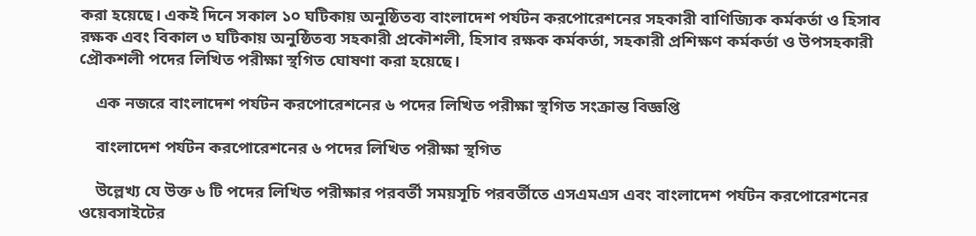করা হয়েছে। একই দিনে সকাল ১০ ঘটিকায় অনুষ্ঠিতব্য বাংলাদেশ পর্যটন করপোরেশনের সহকারী বাণিজ্যিক কর্মকর্তা ও হিসাব রক্ষক এবং বিকাল ৩ ঘটিকায় অনুষ্ঠিতব্য সহকারী প্রকৌশলী, হিসাব রক্ষক কর্মকর্তা, সহকারী প্রশিক্ষণ কর্মকর্তা ও উপসহকারী প্রৌকশলী পদের লিখিত পরীক্ষা স্থগিত ঘোষণা করা হয়েছে।

    এক নজরে বাংলাদেশ পর্যটন করপোরেশনের ৬ পদের লিখিত পরীক্ষা স্থগিত সংক্রান্ত বিজ্ঞপ্তি

    বাংলাদেশ পর্যটন করপোরেশনের ৬ পদের লিখিত পরীক্ষা স্থগিত

    উল্লেখ্য যে উক্ত ৬ টি পদের লিখিত পরীক্ষার পরবর্তী সময়সূচি পরবর্তীতে এসএমএস এবং বাংলাদেশ পর্যটন করপোরেশনের ওয়েবসাইটের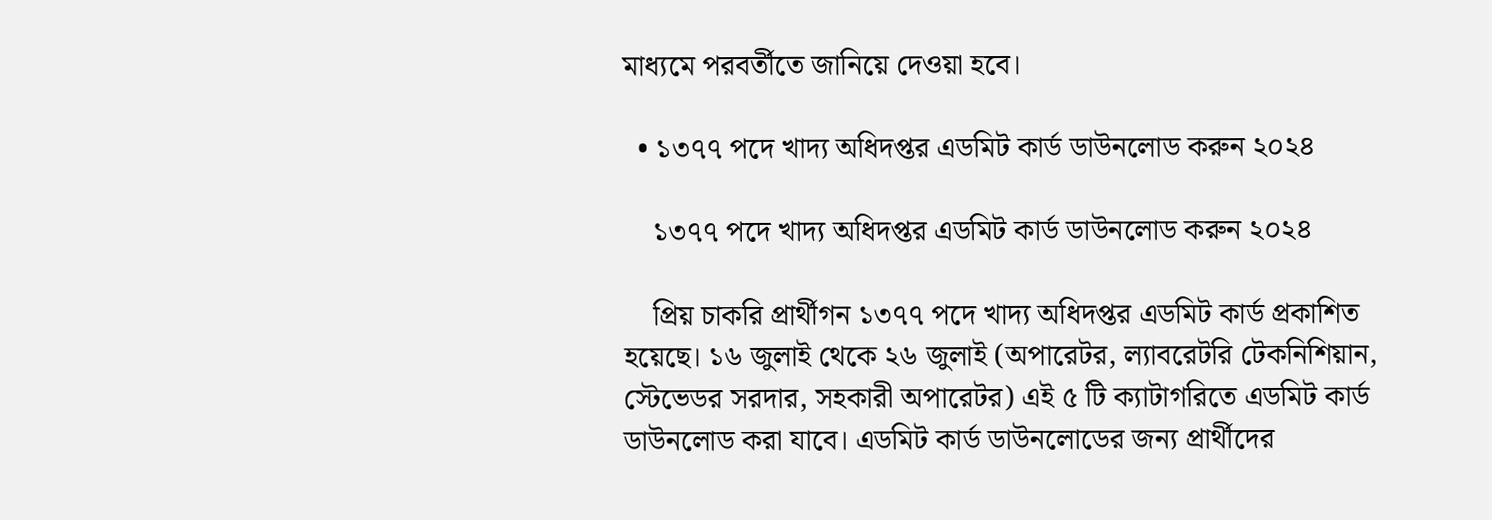মাধ্যমে পরবর্তীতে জানিয়ে দেওয়া হবে।

  • ১৩৭৭ পদে খাদ্য অধিদপ্তর এডমিট কার্ড ডাউনলোড করুন ২০২৪

    ১৩৭৭ পদে খাদ্য অধিদপ্তর এডমিট কার্ড ডাউনলোড করুন ২০২৪

    প্রিয় চাকরি প্রার্থীগন ১৩৭৭ পদে খাদ্য অধিদপ্তর এডমিট কার্ড প্রকাশিত হয়েছে। ১৬ জুলাই থেকে ২৬ জুলাই (অপারেটর, ল্যাবরেটরি টেকনিশিয়ান, স্টেভেডর সরদার, সহকারী অপারেটর) এই ৫ টি ক্যাটাগরিতে এডমিট কার্ড ডাউনলোড করা যাবে। এডমিট কার্ড ডাউনলোডের জন্য প্রার্থীদের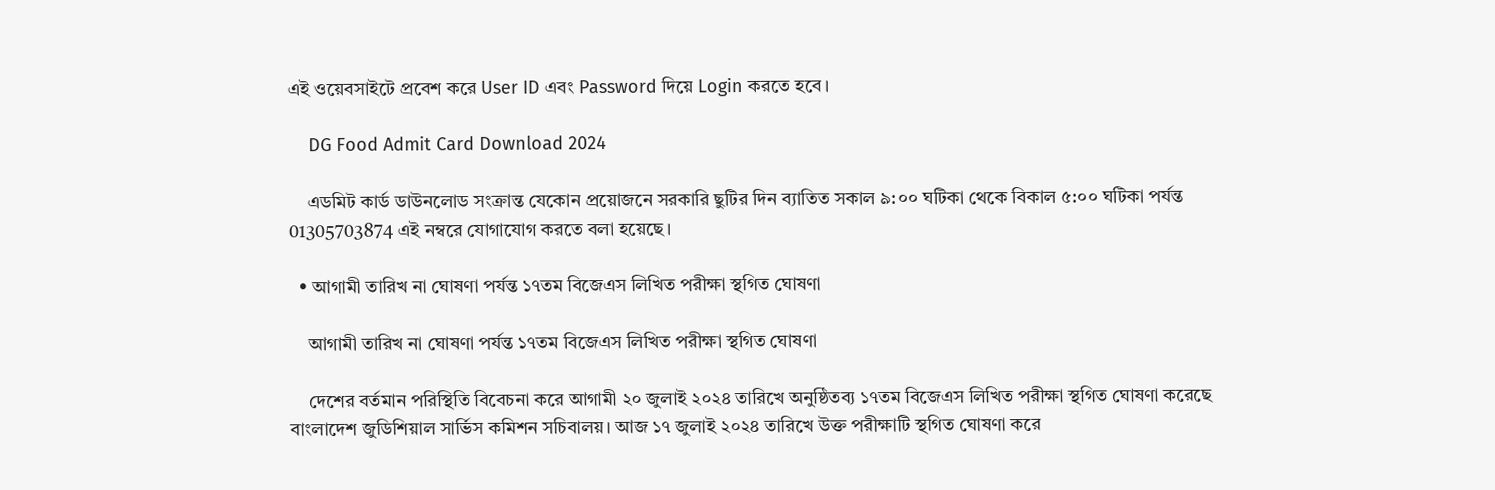এই ওয়েবসাইটে প্রবেশ করে User ID এবং Password দিয়ে Login করতে হবে।

    DG Food Admit Card Download 2024

    এডমিট কার্ড ডাউনলোড সংক্রান্ত যেকোন প্রয়োজনে সরকারি ছুটির দিন ব্যাতিত সকাল ৯:০০ ঘটিকা থেকে বিকাল ৫:০০ ঘটিকা পর্যন্ত 01305703874 এই নম্বরে যোগাযোগ করতে বলা হয়েছে।

  • আগামী তারিখ না ঘোষণা পর্যন্ত ১৭তম বিজেএস লিখিত পরীক্ষা স্থগিত ঘোষণা

    আগামী তারিখ না ঘোষণা পর্যন্ত ১৭তম বিজেএস লিখিত পরীক্ষা স্থগিত ঘোষণা

    দেশের বর্তমান পরিস্থিতি বিবেচনা করে আগামী ২০ জুলাই ২০২৪ তারিখে অনুষ্ঠিতব্য ১৭তম বিজেএস লিখিত পরীক্ষা স্থগিত ঘোষণা করেছে বাংলাদেশ জুডিশিয়াল সার্ভিস কমিশন সচিবালয়। আজ ১৭ জুলাই ২০২৪ তারিখে উক্ত পরীক্ষাটি স্থগিত ঘোষণা করে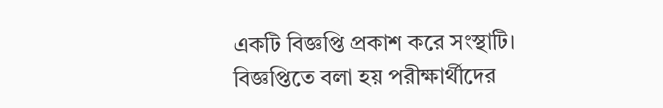একটি বিজ্ঞপ্তি প্রকাশ করে সংস্থাটি। বিজ্ঞপ্তিতে বলা হয় পরীক্ষার্থীদের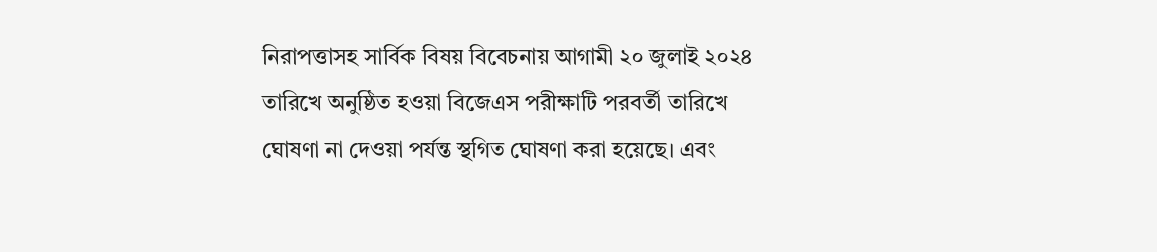নিরাপত্তাসহ সার্বিক বিষয় বিবেচনায় আগামী ২০ জুলাই ২০২৪ তারিখে অনুষ্ঠিত হওয়া বিজেএস পরীক্ষাটি পরবর্তী তারিখে ঘোষণা না দেওয়া পর্যন্ত স্থগিত ঘোষণা করা হয়েছে। এবং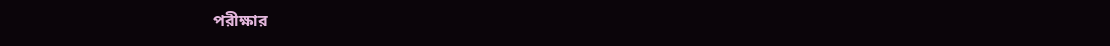পরীক্ষার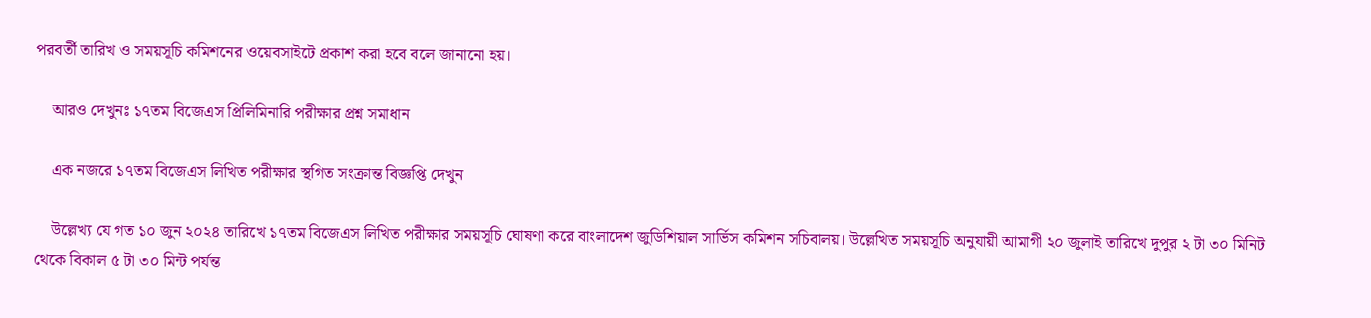পরবর্তী তারিখ ও সময়সূচি কমিশনের ওয়েবসাইটে প্রকাশ করা হবে বলে জানানো হয়।

    আরও দেখুনঃ ১৭তম বিজেএস প্রিলিমিনারি পরীক্ষার প্রশ্ন সমাধান

    এক নজরে ১৭তম বিজেএস লিখিত পরীক্ষার স্থগিত সংক্রান্ত বিজ্ঞপ্তি দেখুন

    উল্লেখ্য যে গত ১০ জুন ২০২৪ তারিখে ১৭তম বিজেএস লিখিত পরীক্ষার সময়সূচি ঘোষণা করে বাংলাদেশ জুডিশিয়াল সার্ভিস কমিশন সচিবালয়। উল্লেখিত সময়সূচি অনুযায়ী আমাগী ২০ জুলাই তারিখে দুপুর ২ টা ৩০ মিনিট থেকে বিকাল ৫ টা ৩০ মিন্ট পর্যন্ত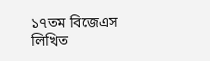১৭তম বিজেএস লিখিত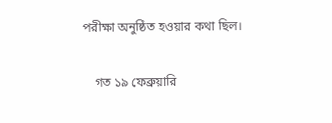পরীক্ষা অনুষ্ঠিত হওয়ার কথা ছিল।

    গত ১৯ ফেব্রুয়ারি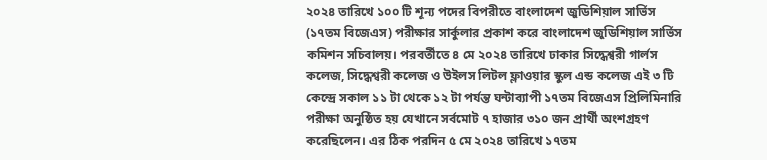২০২৪ তারিখে ১০০ টি শূন্য পদের বিপরীতে বাংলাদেশ জুডিশিয়াল সার্ভিস (১৭তম বিজেএস) পরীক্ষার সার্কুলার প্রকাশ করে বাংলাদেশ জুডিশিয়াল সার্ভিস কমিশন সচিবালয়। পরবর্তীতে ৪ মে ২০২৪ তারিখে ঢাকার সিদ্ধেশ্বরী গার্লস কলেজ, সিদ্ধেশ্বরী কলেজ ও উইলস লিটল ফ্লাওয়ার স্কুল এন্ড কলেজ এই ৩ টি কেন্দ্রে সকাল ১১ টা থেকে ১২ টা পর্যন্ত ঘন্টাব্যাপী ১৭তম বিজেএস প্রিলিমিনারি পরীক্ষা অনুষ্ঠিত হয় যেখানে সর্বমোট ৭ হাজার ৩১০ জন প্রার্থী অংশগ্রহণ করেছিলেন। এর ঠিক পরদিন ৫ মে ২০২৪ তারিখে ১৭তম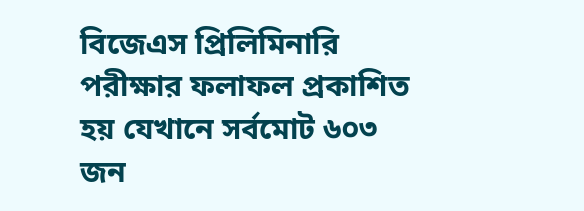বিজেএস প্রিলিমিনারি পরীক্ষার ফলাফল প্রকাশিত হয় যেখানে সর্বমোট ৬০৩ জন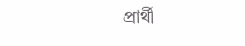প্রার্থী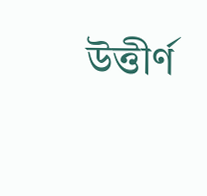উত্তীর্ণ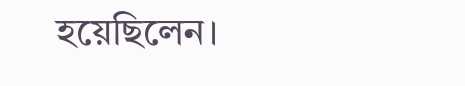হয়েছিলেন।